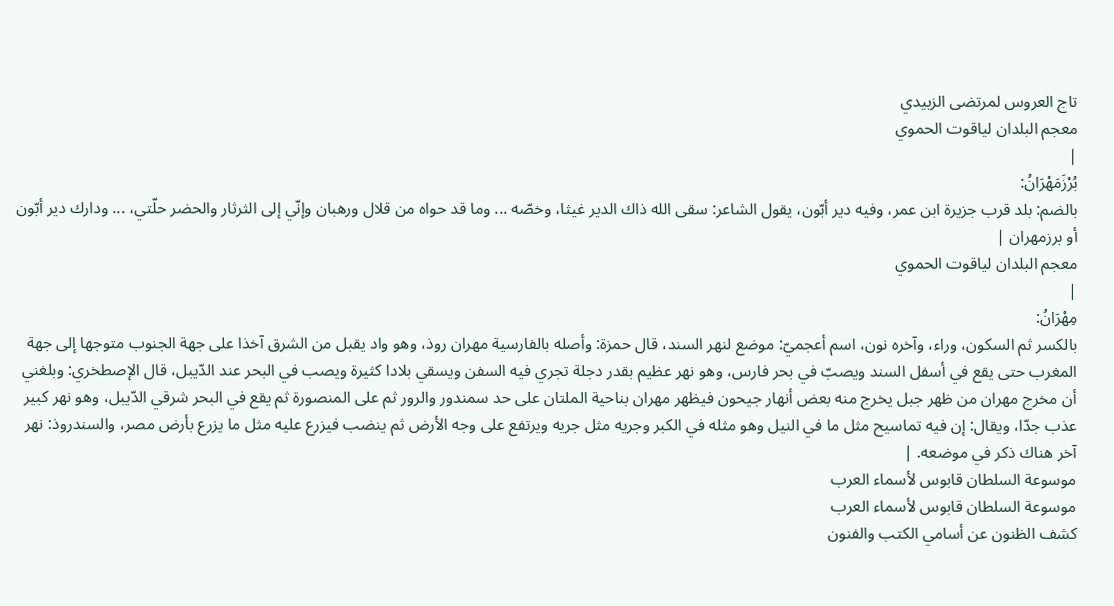تاج العروس لمرتضى الزبيدي
معجم البلدان لياقوت الحموي
|
بُرْزَمَهْرَانُ:
بالضم: بلد قرب جزيرة ابن عمر، وفيه دير أبّون، يقول الشاعر: سقى الله ذاك الدير غيثا، وخصّه ... وما قد حواه من قلال ورهبان وإنّي إلى الثرثار والحضر حلّتي، ... ودارك دير أبّون أو برزمهران |
معجم البلدان لياقوت الحموي
|
مِهْرَانُ:
بالكسر ثم السكون، وراء، وآخره نون، اسم أعجميّ: موضع لنهر السند، قال حمزة: وأصله بالفارسية مهران روذ، وهو واد يقبل من الشرق آخذا على جهة الجنوب متوجها إلى جهة المغرب حتى يقع في أسفل السند ويصبّ في بحر فارس، وهو نهر عظيم بقدر دجلة تجري فيه السفن ويسقي بلادا كثيرة ويصب في البحر عند الدّيبل، قال الإصطخري: وبلغني أن مخرج مهران من ظهر جبل يخرج منه بعض أنهار جيحون فيظهر مهران بناحية الملتان على حد سمندور والرور ثم على المنصورة ثم يقع في البحر شرقي الدّيبل، وهو نهر كبير عذب جدّا، ويقال: إن فيه تماسيح مثل ما في النيل وهو مثله في الكبر وجريه مثل جريه ويرتفع على وجه الأرض ثم ينضب فيزرع عليه مثل ما يزرع بأرض مصر، والسندروذ: نهر آخر هناك ذكر في موضعه. |
موسوعة السلطان قابوس لأسماء العرب
موسوعة السلطان قابوس لأسماء العرب
كشف الظنون عن أسامي الكتب والفنون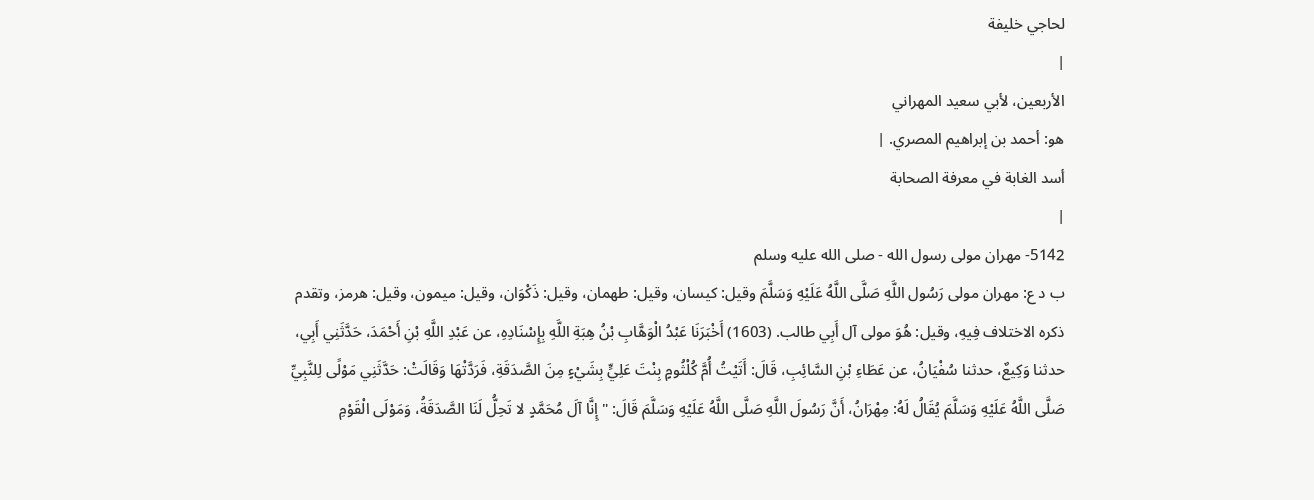لحاجي خليفة
|
الأربعين، لأبي سعيد المهراني
هو: أحمد بن إبراهيم المصري. |
أسد الغابة في معرفة الصحابة
|
5142- مهران مولى رسول الله - صلى الله عليه وسلم
ب د ع: مهران مولى رَسُول اللَّهِ صَلَّى اللَّهُ عَلَيْهِ وَسَلَّمَ وقيل: كيسان، وقيل: طهمان، وقيل: ذَكْوَان، وقيل: ميمون، وقيل: هرمز، وتقدم ذكره الاختلاف فِيهِ، وقيل: هُوَ مولى آل أَبِي طالب. (1603) أَخْبَرَنَا عَبْدُ الْوَهَّابِ بْنُ هِبَةِ اللَّهِ بِإِسْنَادِهِ، عن عَبْدِ اللَّهِ بْنِ أَحْمَدَ، حَدَّثَنِي أَبِي، حدثنا وَكِيعٌ، حدثنا سُفْيَانُ، عن عَطَاءِ بْنِ السَّائِبِ، قَالَ: أَتَيْتُ أُمَّ كُلْثُومٍ بِنْتَ عَلِيٍّ بِشَيْءٍ مِنَ الصَّدَقَةِ، فَرَدَّتْهَا وَقَالَتْ: حَدَّثَنِي مَوْلًى لِلنَّبِيِّ صَلَّى اللَّهُ عَلَيْهِ وَسَلَّمَ يُقَالُ لَهُ: مِهْرَانُ، أَنَّ رَسُولَ اللَّهِ صَلَّى اللَّهُ عَلَيْهِ وَسَلَّمَ قَالَ: " إِنَّا آلَ مُحَمَّدٍ لا تَحِلُّ لَنَا الصَّدَقَةُ، وَمَوْلَى الْقَوْمِ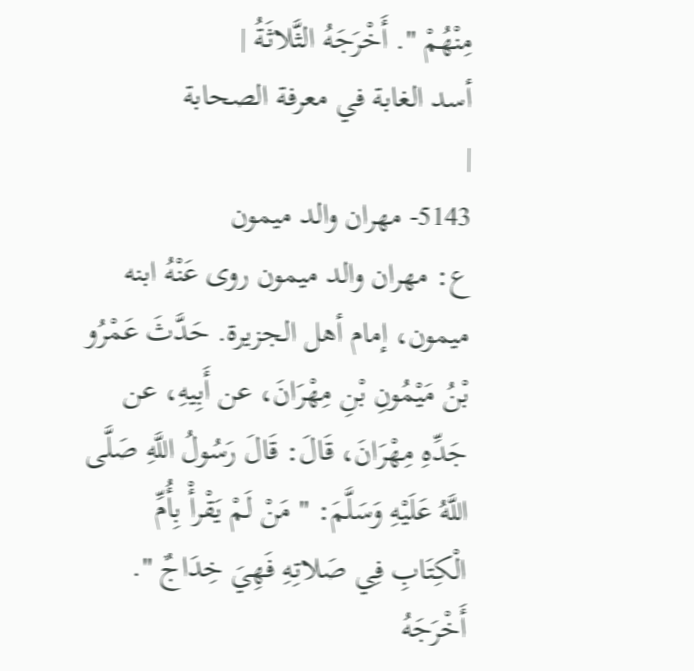مِنْهُمْ ". أَخْرَجَهُ الثَّلاثَةُ |
أسد الغابة في معرفة الصحابة
|
5143- مهران والد ميمون
ع: مهران والد ميمون روى عَنْهُ ابنه ميمون، إمام أهل الجزيرة. حَدَّثَ عَمْرُو بْنُ مَيْمُونِ بْنِ مِهْرَانَ، عن أَبِيهِ، عن جَدِّهِ مِهْرَانَ، قَالَ: قَالَ رَسُولُ اللَّهِ صَلَّى اللَّهُ عَلَيْهِ وَسَلَّمَ: " مَنْ لَمْ يَقْرأْ بِأُمِّ الْكِتَابِ فِي صَلاتِهِ فَهِيَ خِدَاجٌ ". أَخْرَجَهُ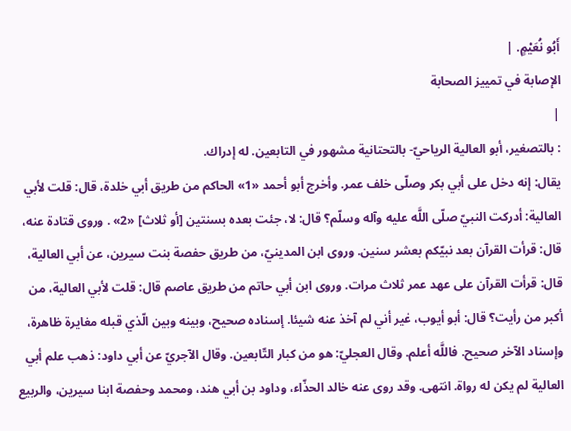أَبُو نُعَيْمٍ. |
الإصابة في تمييز الصحابة
|
: بالتصغير، أبو العالية الرياحيّ- بالتحتانية مشهور في التابعين. له إدراك.
يقال: إنه دخل على أبي بكر وصلّى خلف عمر. وأخرج أبو أحمد «1» الحاكم من طريق أبي خلدة، قال: قلت لأبي العالية: أدركت النبيّ صلّى اللَّه عليه وآله وسلّم؟ قال: لا، جئت بعده بسنتين [أو ثلاث] «2» . وروى قتادة عنه، قال: قرأت القرآن بعد نبيّكم بعشر سنين. وروى ابن المدينيّ، من طريق حفصة بنت سيرين، عن أبي العالية، قال: قرأت القرآن على عهد عمر ثلاث مرات. وروى ابن أبي حاتم من طريق عاصم قال: قلت لأبي العالية، من أكبر من رأيت؟ قال: أبو أيوب، غير أني لم آخذ عنه شيئا. إسناده صحيح، وبينه وبين الّذي قبله مغايرة ظاهرة، وإسناد الآخر صحيح. فاللَّه أعلم. وقال العجليّ: هو من كبار التّابعين. وقال الآجريّ عن أبي داود: ذهب علم أبي العالية لم يكن له رواة. انتهى. وقد روى عنه خالد الحذّاء، وداود بن أبي هند، ومحمد وحفصة ابنا سيرين، والربيع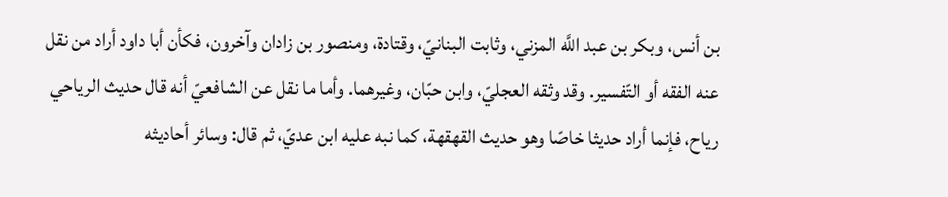بن أنس، وبكر بن عبد اللَّه المزني، وثابت البنانيّ، وقتادة، ومنصور بن زادان وآخرون، فكأن أبا داود أراد من نقل عنه الفقه أو التّفسير. وقد وثقه العجليّ، وابن حبّان، وغيرهما. وأما ما نقل عن الشافعيّ أنه قال حديث الرياحي رياح، فإنما أراد حديثا خاصّا وهو حديث القهقهة، كما نبه عليه ابن عديّ، ثم قال: وسائر أحاديثه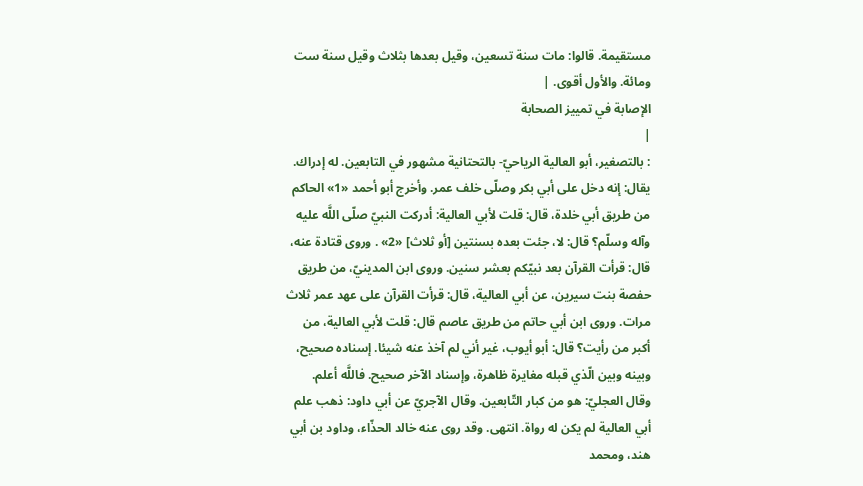مستقيمة. قالوا: مات سنة تسعين، وقيل بعدها بثلاث وقيل سنة ست ومائة. والأول أقوى. |
الإصابة في تمييز الصحابة
|
: بالتصغير، أبو العالية الرياحيّ- بالتحتانية مشهور في التابعين. له إدراك.
يقال: إنه دخل على أبي بكر وصلّى خلف عمر. وأخرج أبو أحمد «1» الحاكم من طريق أبي خلدة، قال: قلت لأبي العالية: أدركت النبيّ صلّى اللَّه عليه وآله وسلّم؟ قال: لا، جئت بعده بسنتين [أو ثلاث] «2» . وروى قتادة عنه، قال: قرأت القرآن بعد نبيّكم بعشر سنين. وروى ابن المدينيّ، من طريق حفصة بنت سيرين، عن أبي العالية، قال: قرأت القرآن على عهد عمر ثلاث مرات. وروى ابن أبي حاتم من طريق عاصم قال: قلت لأبي العالية، من أكبر من رأيت؟ قال: أبو أيوب، غير أني لم آخذ عنه شيئا. إسناده صحيح، وبينه وبين الّذي قبله مغايرة ظاهرة، وإسناد الآخر صحيح. فاللَّه أعلم. وقال العجليّ: هو من كبار التّابعين. وقال الآجريّ عن أبي داود: ذهب علم أبي العالية لم يكن له رواة. انتهى. وقد روى عنه خالد الحذّاء، وداود بن أبي هند، ومحمد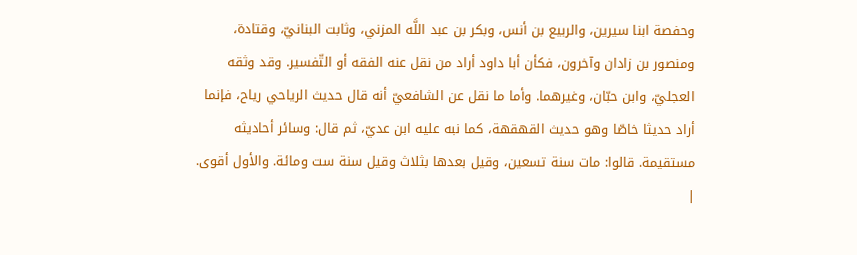وحفصة ابنا سيرين، والربيع بن أنس، وبكر بن عبد اللَّه المزني، وثابت البنانيّ، وقتادة، ومنصور بن زادان وآخرون، فكأن أبا داود أراد من نقل عنه الفقه أو التّفسير. وقد وثقه العجليّ، وابن حبّان، وغيرهما. وأما ما نقل عن الشافعيّ أنه قال حديث الرياحي رياح، فإنما أراد حديثا خاصّا وهو حديث القهقهة، كما نبه عليه ابن عديّ، ثم قال: وسائر أحاديثه مستقيمة. قالوا: مات سنة تسعين، وقيل بعدها بثلاث وقيل سنة ست ومائة. والأول أقوى. |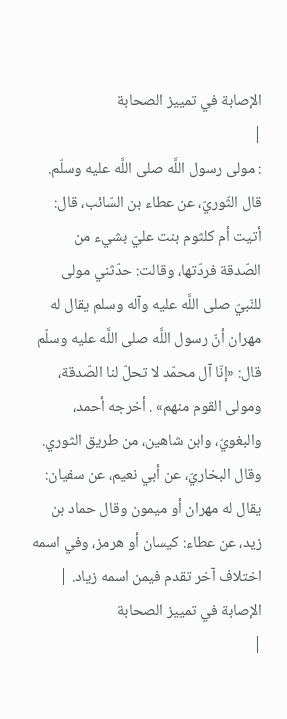الإصابة في تمييز الصحابة
|
: مولى رسول اللَّه صلى اللَّه عليه وسلّم.
قال الثّوريّ، عن عطاء بن السّائب، قال: أتيت أم كلثوم بنت عليّ بشيء من الصّدقة فردّتها، وقالت: حدّثني مولى للنّبيّ صلى اللَّه عليه وآله وسلم يقال له مهران أنّ رسول اللَّه صلى اللَّه عليه وسلّم قال: «إنّا آل محمّد لا تحلّ لنا الصّدقة، ومولى القوم منهم» . أخرجه أحمد، والبغويّ، وابن شاهين، من طريق الثوري. وقال البخاريّ، عن أبي نعيم، عن سفيان: يقال له مهران أو ميمون وقال حماد بن زيد، عن عطاء: كيسان أو هرمز، وفي اسمه اختلاف آخر تقدم فيمن اسمه زياد. |
الإصابة في تمييز الصحابة
|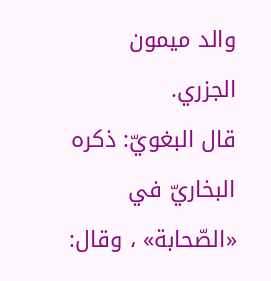والد ميمون الجزري.
قال البغويّ: ذكره البخاريّ في «الصّحابة» ، وقال: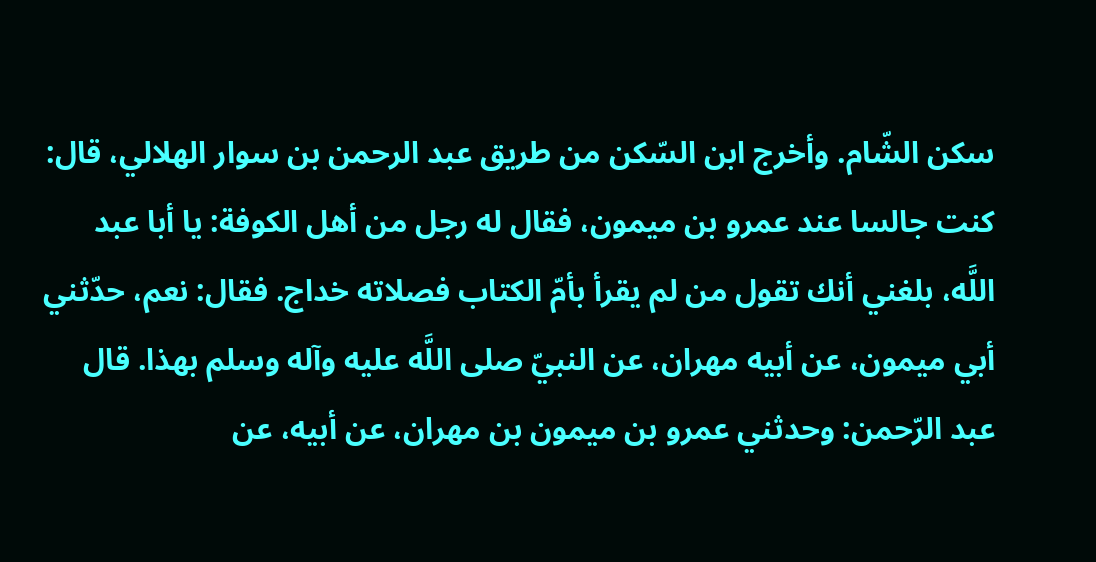سكن الشّام. وأخرج ابن السّكن من طريق عبد الرحمن بن سوار الهلالي، قال: كنت جالسا عند عمرو بن ميمون، فقال له رجل من أهل الكوفة: يا أبا عبد اللَّه، بلغني أنك تقول من لم يقرأ بأمّ الكتاب فصلاته خداج. فقال: نعم، حدّثني أبي ميمون، عن أبيه مهران، عن النبيّ صلى اللَّه عليه وآله وسلم بهذا. قال عبد الرّحمن: وحدثني عمرو بن ميمون بن مهران، عن أبيه، عن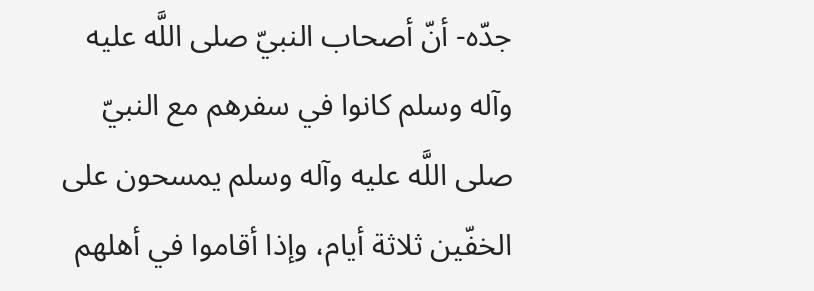جدّه- أنّ أصحاب النبيّ صلى اللَّه عليه وآله وسلم كانوا في سفرهم مع النبيّ صلى اللَّه عليه وآله وسلم يمسحون على الخفّين ثلاثة أيام، وإذا أقاموا في أهلهم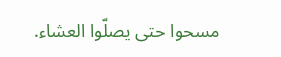مسحوا حتى يصلّوا العشاء.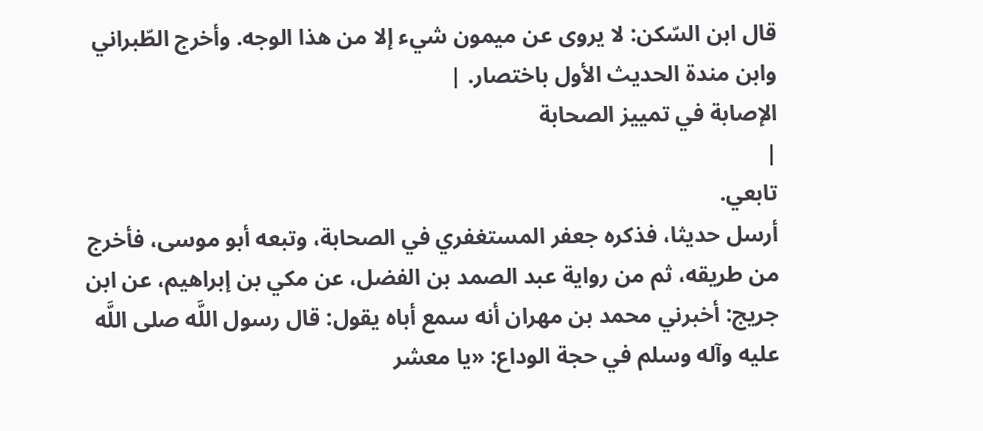قال ابن السّكن: لا يروى عن ميمون شيء إلا من هذا الوجه. وأخرج الطّبراني وابن مندة الحديث الأول باختصار. |
الإصابة في تمييز الصحابة
|
تابعي.
أرسل حديثا، فذكره جعفر المستغفري في الصحابة، وتبعه أبو موسى، فأخرج من طريقه، ثم من رواية عبد الصمد بن الفضل، عن مكي بن إبراهيم، عن ابن جريج: أخبرني محمد بن مهران أنه سمع أباه يقول: قال رسول اللَّه صلى اللَّه عليه وآله وسلم في حجة الوداع: «يا معشر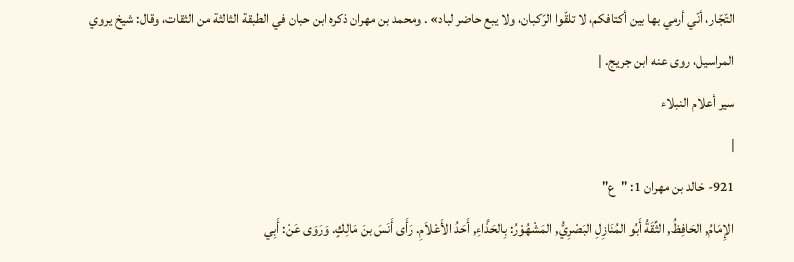التّجّار، أنّي أرمي بها بين أكتافكم، لا تلقّوا الرّكبان، ولا يبع حاضر لباد» . ومحمد بن مهران ذكره ابن حبان في الطبقة الثالثة من الثقات، وقال: شيخ يروي المراسيل، روى عنه ابن جريج. |
سير أعلام النبلاء
|
921- خالد بن مهران 1: "ع"
الإِمَامُ, الحَافِظُ, الثِّقَةُ أَبُو المُنَازِلِ البَصْرِيُّ, المَشْهُوْرُ: بِالحَذَّاءِ, أَحَدُ الأَعْلاَمِ. رَأَى أَنَسَ بنَ مَالِكٍ. وَرَوَى عَنْ: أَبِي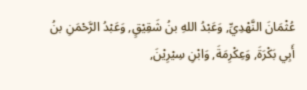عُثْمَانَ النَّهْدِيِّ, وَعَبْدُ اللهِ بنُ شَقِيْقٍ, وَعَبْدُ الرَّحْمَنِ بنُ أَبِي بَكْرَةَ, وَعِكْرِمَةَ, وَابْنِ سِيْرِيْنَ,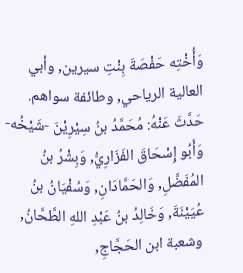وَأُخْتِه حَفْصَةَ بِنْتِ سيرين, وأبي العالية الرياحي, وطائفة سواهم. حَدَّثَ عَنْهُ: مُحَمَّدُ بنُ سِيْرِيْنَ -شَيْخُه- وَأَبُو إِسْحَاقَ الفَزَارِيُّ, وَبِشْرُ بنُ المُفَضَّلِ, وَالحَمَّادَانِ, وَسُفْيَانُ بنُ عُيَيْنَةَ, وَخَالِدُ بنُ عَبْدِ اللهِ الطَّحَّانُ, وشعبة ابن الحَجَّاجِ,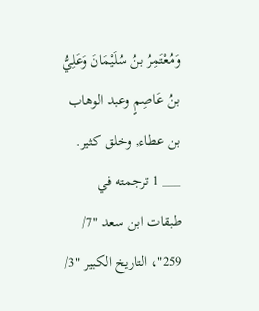وَمُعْتَمِرُ بنُ سُلَيْمَانَ وَعَلِيُّ بنُ عَاصِمٍ وعبد الوهاب بن عطاء, وخلق كثير. ___ 1 ترجمته في طبقات ابن سعد "7/ 259"، التاريخ الكبير "3/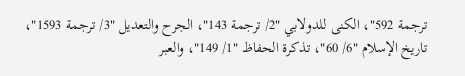ترجمة 592"، الكنى للدولابي "2/ ترجمة 143"، الجرح والتعديل "3/ ترجمة 1593"، تاريخ الإسلام "6/ 60"، تذكرة الحفاظ "1/ 149"، والعبر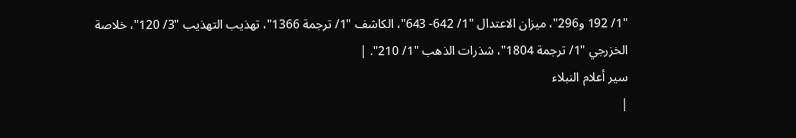"1/ 192 و296"، ميزان الاعتدال "1/ 642- 643"، الكاشف "1/ ترجمة 1366"، تهذيب التهذيب "3/ 120"، خلاصة الخزرجي "1/ ترجمة 1804"، شذرات الذهب "1/ 210". |
سير أعلام النبلاء
|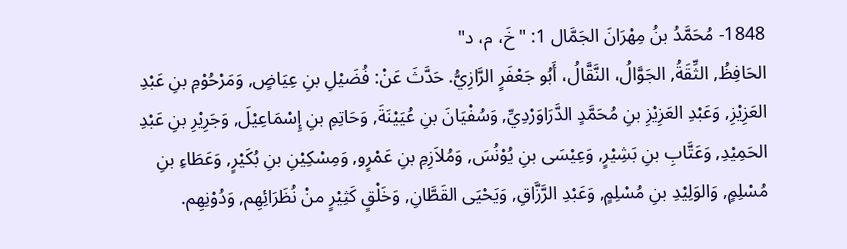1848- مُحَمَّدُ بنُ مِهْرَانَ الجَمَّال 1: "خَ، م، د"
الحَافِظُ, الثِّقَةُ, الجَوَّالُ، النَّقَّالُ، أَبُو جَعْفَرٍ الرَّازِيُّ. حَدَّثَ عَنْ: فُضَيْلِ بنِ عِيَاضٍ, وَمَرْحُوْمِ بنِ عَبْدِ العَزِيْزِ, وَعَبْدِ العَزِيْزِ بنِ مُحَمَّدٍ الدَّرَاوَرْدِيِّ, وَسُفْيَانَ بنِ عُيَيْنَةَ, وَحَاتِمِ بنِ إِسْمَاعِيْلَ, وَجَرِيْرِ بنِ عَبْدِ الحَمِيْدِ, وَعَتَّابِ بنِ بَشِيْرٍ, وَعِيْسَى بنِ يُوْنُسَ, وَمُلاَزِمِ بنِ عَمْرٍو, وَمِسْكِيْنِ بنِ بُكَيْرٍ, وَعَطَاءِ بنِ مُسْلِمٍ, وَالوَلِيْدِ بنِ مُسْلِمٍ, وَعَبْدِ الرَّزَّاقِ, وَيَحْيَى القَطَّانِ, وَخَلْقٍ كَثِيْرٍ منْ نُظَرَائِهِم, وَدُوْنِهِم.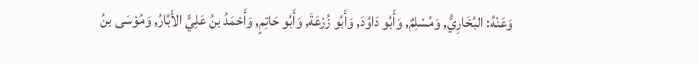وَعَنْهُ: البُخَارِيُّ, وَمُسْلِمٌ, وَأَبُو دَاوُدَ, وَأَبُو زُرْعَةَ, وَأَبُو حَاتِمٍ, وَأَحْمَدُ بنُ عَلِيٍّ الأَبَّارُ, وَمُوْسَى بنُ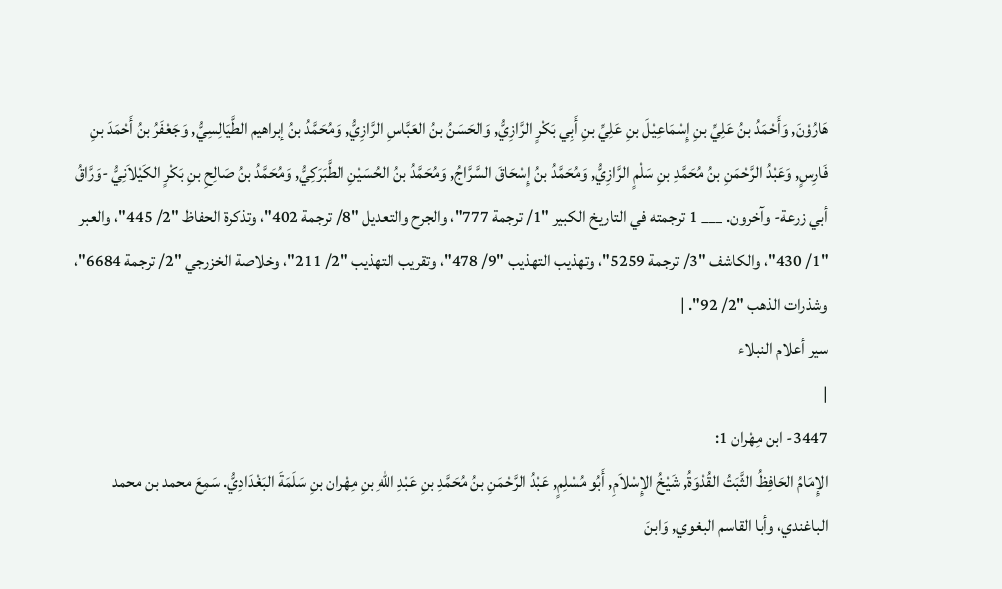هَارُوْنَ, وَأَحْمَدُ بنُ عَلِيِّ بنِ إِسْمَاعِيْلَ بنِ عَلِيِّ بنِ أَبِي بَكْرٍ الرَّازِيُّ, وَالحَسَنُ بنُ العَبَّاسِ الرَّازِيُّ, وَمُحَمَّدُ بنُ إبراهيم الطَّيَالِسِيُّ, وَجَعْفَرُ بنُ أَحْمَدَ بنِ فَارِسٍ, وَعَبْدُ الرَّحْمَنِ بنُ مُحَمَّدِ بنِ سَلْمٍ الرَّازِيُّ, وَمُحَمَّدُ بنُ إِسْحَاقَ السَّرَّاجُ, وَمُحَمَّدُ بنُ الحُسَيْنِ الطَّبَرَكِيُّ, وَمُحَمَّدُ بنُ صَالِحِ بنِ بَكْرٍ الكَيْلاَنِيُّ -وَرَّاقُ أبي زرعة- وآخرون. ___ 1 ترجمته في التاريخ الكبير "1/ ترجمة 777"، والجرح والتعديل "8/ ترجمة 402"، وتذكرة الحفاظ "2/ 445"، والعبر "1/ 430"، والكاشف "3/ ترجمة 5259"، وتهذيب التهذيب "9/ 478"، وتقريب التهذيب "2/ 211"، وخلاصة الخزرجي "2/ ترجمة 6684"، وشذرات الذهب "2/ 92". |
سير أعلام النبلاء
|
3447- ابن مِهْران 1:
الإِمَامُ الحَافِظُ الثَّبَتُ القُدْوَةُ, شَيْخُ الإِسْلاَمِ, أَبُو مُسْلِمٍ, عَبْدُ الرَّحْمَنِ بنُ مُحَمَّدِ بنِ عَبْدِ اللهِ بنِ مِهْران بنِ سَلَمَةَ البَغْدَادِيُّ. سَمِعَ محمد بن محمد الباغندي، وأبا القاسم البغوي, وَابنَ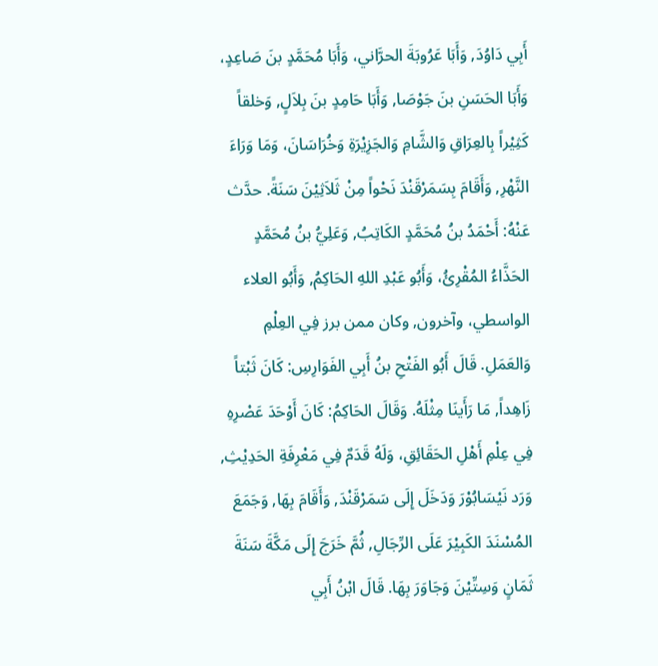أَبِي دَاوُدَ, وَأَبَا عَرُوبَةَ الحرَّاني، وَأَبَا مُحَمَّدٍ بنَ صَاعِدٍ، وَأَبَا الحَسَنِ بنَ جَوْصَا, وَأَبَا حَامِدٍ بنَ بِلاَلٍ, وَخلقاً كَثِيْراً بِالعِرَاقِ وَالشَّامِ وَالجَزِيْرَةِ وَخُرَاسَانَ، وَمَا وَرَاءَ النَّهْرِ, وَأَقَامَ بِسَمَرْقَنْدَ نَحْواً مِنْ ثَلاَثِيْنَ سَنَةً. حدَّث عَنْهُ: أَحْمَدُ بنُ مُحَمَّدٍ الكَاتِبُ, وَعَلِيُّ بنُ مُحَمَّدٍ الحَذَّاءُ المُقْرِئُ، وَأَبُو عَبْدِ اللهِ الحَاكِمُ, وَأَبُو العلاء الواسطي، وآخرون, وكان ممن برز فِي العِلْمِ وَالعَمَلِ. قَالَ أَبُو الفَتْحِ بنُ أَبِي الفَوَارِسِ: كَانَ ثَبْتاً زَاهِداً, مَا رَأَينَا مِثْلَهُ. وَقَالَ الحَاكِمُ: كَانَ أَوْحَدَ عَصْرِهِ فِي عِلْمِ أَهْلِ الحَقَائِقِ، وَلَهُ قَدَمٌ فِي مَعْرِفَةِ الحَدِيْثِ, وَرَد نَيْسَابُوْرَ وَدَخَلَ إِلَى سَمَرْقَنْدَ, وَأَقَامَ بِهَا, وَجَمَعَ المُسْنَدَ الكَبِيْرَ عَلَى الرِّجَالِ, ثُمَّ خَرَجَ إِلَى مَكَّةَ سَنَةَ ثَمَانٍ وَسِتِّيْنَ وَجَاوَرَ بِهَا. قَالَ ابْنُ أَبِي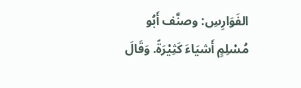الفَوَارِسِ: وصنَّف أَبُو مُسْلِمٍ أَشيَاءَ كَثِيْرَةً. وَقَالَ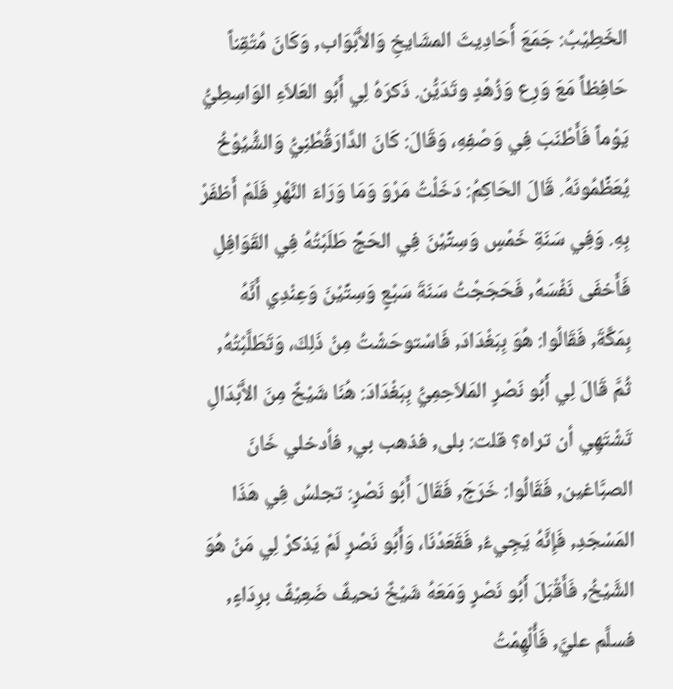الخَطِيْبُ: جَمَعَ أَحَادِيثَ المشَايخِ وَالأَبْوَاب, وَكَانَ مُتْقِناً حَافِظاً مَعَ وَرِع وَزُهْدٍ وتَدَيُّن. ذَكرَهُ لِي أَبُو العَلاَءِ الوَاسِطِيُّ يَوْماً فَأَطْنَبَ فِي وَصْفِهِ، وَقَالَ: كَانَ الدَّارَقُطْنِيُّ وَالشُّيُوْخُ يُعَظِّمُونَهُ. قَالَ الحَاكِمُ: دَخَلْتُ مَرْوَ وَمَا وَرَاءَ النَّهْرِ فَلَمْ أَظفَرْ بِهِ. وَفِي سَنَةِ خَمْسٍ وَسِتِّيْنَ فِي الحَجِّ طَلَبْتُهُ فِي القَوَافِلِ فَأَخفَى نَفْسَهُ, فَحَجَجْتُ سَنَةَ سَبْعٍ وَسِتِّيْنَ وَعِنْدِي أَنَّهُ بِمَكَّةَ, فَقَالُوا: هُوَ بِبَغْدَادَ, فَاسْتوحَشْتُ مِنْ ذَلِكَ، وَتَطَلَّبْتُهُ, ثُمَّ قَالَ لِي أَبُو نَصْرٍ المَلاَحِمِيُّ بِبَغْدَادَ: هُنَا شَيْخٌ مِنَ الأَبْدَالِ تَشْتَهِي أن تراه؟ قلت: بلى, فذهب بي, فأدخلي خَانَ الصبَّاغين, فَقَالُوا: خَرَجَ, فَقَالَ أَبُو نَصْرٍ: تجلسُ فِي هَذَا المَسْجَدِ, فَإِنَّهُ يَجِيءُ, فَقَعَدْنَا، وَأَبُو نَصْرٍ لَمْ يَذكرْ لِي مَنْ هُوَ الشَّيْخُ, فَأَقْبَلَ أَبُو نَصْرٍ وَمَعَهُ شَيْخٌ نحيفٌ ضَعِيْفٌ برِدَاءٍ, فسلَّم عليَّ, فَأُلْهِمْتُ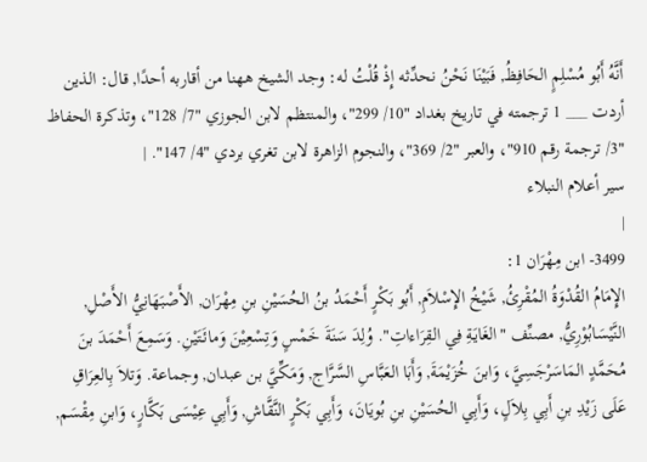أَنَّهُ أَبُو مُسْلِمٍ الحَافِظُ, فَبَيْنَا نَحْنُ نحدِّثه إِذْ قُلْتُ له: وجد الشيخ ههنا من أقاربه أحدًا, قال: الذين أردت ___ 1 ترجمته في تاريخ بغداد "10/ 299"، والمنتظم لابن الجوزي "7/ 128"، وتذكرة الحفاظ "3/ ترجمة رقم 910"، والعبر "2/ 369"، والنجوم الزاهرة لابن تغري بردي "4/ 147". |
سير أعلام النبلاء
|
3499- ابن مِهْرَان 1:
الإِمَامُ القُدْوَةُ المُقْرِئُ, شَيْخُ الإِسْلاَمِ, أَبُو بَكْرٍ أَحْمَدُ بنُ الحُسَيْنِ بنِ مِهْرَان, الأَصْبَهَانِيُّ الأَصْلِ, النَّيْسَابُوْرِيُّ, مصنِّف "الغَايَةِ فِي القِرَاءاتِ". وُلِدَ سَنَةَ خَمْسٍ وَتِسْعِيْنَ وَمائَتَيْنِ. وَسَمِعَ أَحْمَدَ بنَ مُحَمَّدٍ المَاسَرْجَسِيَّ، وَابنَ خُزَيْمَةَ, وَأَبَا العَبَّاسِ السَّرَّاج, وَمَكِّيَّ بن عبدان, وجماعة. وَتلاَ بِالعِرَاقِ عَلَى زَيْدِ بنِ أَبِي بِلاَلٍ، وَأَبِي الحُسَيْنِ بنِ بُويَانَ، وَأَبِي بَكْرٍ النَّقَّاشِ, وَأَبِي عِيْسَى بَكَّارٍ، وَابنِ مِقْسَم,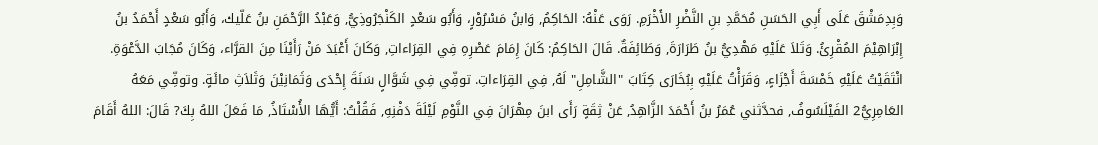وَبِدِمَشْقَ عَلَى أَبِي الحَسَنِ مُحَمَّدِ بنِ النَّضْرِ الأَخْرَمِ. رَوَى عَنْهُ: الحَاكِمُ, وَابنُ مَسْرُوْرٍ، وَأَبُو سَعْدٍ الكَنْجَرُوذِيُّ, وَعَبْدُ الرَّحْمَنِ بنُ عَلّيك، وَأَبُو سَعْدٍ أَحْمَدُ بنُ إِبْرَاهِيْمَ المُقْرِئُ. وَتَلاَ عَلَيْهِ مَهْدِيُّ بنُ طَرَارَةَ, وَطَائِفَةٌ. قَالَ الحَاكِمُ: كَانَ إِمَامَ عَصْرِهِ فِي القِرَاءاتِ, وَكَانَ أَعْبَدَ مَنْ رَأَيْنَا مِنَ القرَّاء، وَكَانَ مُجَابَ الدَّعْوَةِ. انْتَقَيْتُ عَلَيْهِ خَمْسَةَ أَجْزَاءٍ، وَقَرَأْتُ عَلَيْهِ بِبُخَارَى كِتَابَ "الشَّامِلِ" لَهُ, فِي القِرَاءاتِ. توفِّي فِي شَوَّالٍ سَنَةَ إِحْدَى وَثَمَانِيْنَ وَثَلاَثِ مائَةٍ. وتوفِّي مَعَهُ العَامِرِيُّ2 الفَيْلَسُوفُ, فحدَّثني عُمَرُ بنُ أَحْمَدَ الزَّاهِدُ, عَنْ ثِقَةٍ رَأَى ابنَ مِهْرَانَ فِي النَّوْمِ لَيْلَةَ دَفْنِهِ, فَقُلْتُ: أَيُّهَا الأُسْتَاذُ, مَا فَعَلَ اللهُ بِكَ? قَالَ: اللهُ أَقَامَ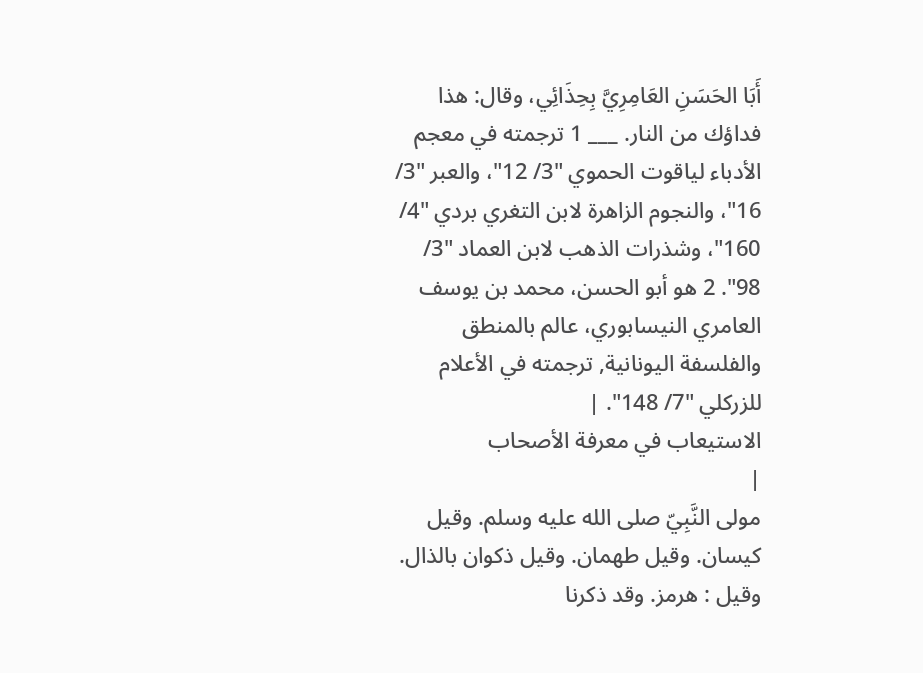أَبَا الحَسَنِ العَامِرِيَّ بِحِذَائِي، وقال: هذا فداؤك من النار. ___ 1 ترجمته في معجم الأدباء لياقوت الحموي "3/ 12"، والعبر "3/ 16"، والنجوم الزاهرة لابن التغري بردي "4/ 160"، وشذرات الذهب لابن العماد "3/ 98". 2 هو أبو الحسن، محمد بن يوسف العامري النيسابوري، عالم بالمنطق والفلسفة اليونانية, ترجمته في الأعلام للزركلي "7/ 148". |
الاستيعاب في معرفة الأصحاب
|
مولى النَّبِيّ صلى الله عليه وسلم. وقيل كيسان. وقيل طهمان. وقيل ذكوان بالذال. وقيل : هرمز. وقد ذكرنا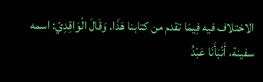الاختلاف فيه فِيمَا تقدم من كتابنا هَذَا. وَقَالَ الْوَاقِدِيّ: اسمه سفينة، أَنْبَأَنَا عَبْدُ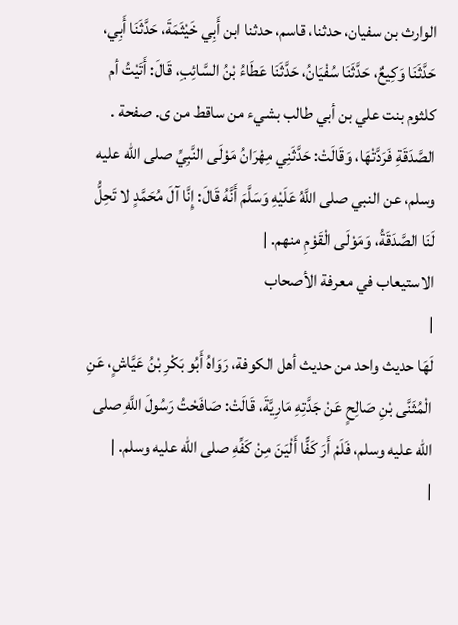الوارث بن سفيان، حدثنا، قاسم، حدثنا ابن أَبِي خَيْثَمَةَ، حَدَّثَنَا أَبِي، حَدَّثَنَا وَكِيعٌ، حَدَّثَنَا سُفْيَانُ، حَدَّثَنَا عَطَاءُ بْنُ السَّائِبِ، قَالَ: أَتَيْتُ أم كلثوم بنت علي بن أبي طالب بشيء من ساقط من ى. صفحة . الصَّدَقَةِ فَرَدَّتْهَا، وَقَالَتْ: حَدَّثَنِي مِهْرَانُ مَوْلَى النَّبِيِّ صلى الله عليه وسلم، عن النبي صلى اللَّهُ عَلَيْهِ وَسَلَّمَ أَنَّهُ قَالَ: إِنَّا آلَ مُحَمَّدٍ لا تَحِلُّ لَنَا الصَّدَقَةُ، وَمَوْلَى الْقَوْمِ منهم. |
الاستيعاب في معرفة الأصحاب
|
لَهَا حديث واحد من حديث أهل الكوفة، رَوَاهُ أَبُو بَكْرِ بْنُ عَيَّاشٍ، عَنِ الْمُثَنَّى بْنِ صَالِحٍ عَنْ جَدَّتِهِ مَارِيَّةَ، قَالَتْ: صَافَحْتُ رَسُولَ اللَّهِ صلى الله عليه وسلم، فَلَمْ أَرَ كَفًّا أَلْيَنَ مِنْ كَفِّهِ صلى الله عليه وسلم. |
|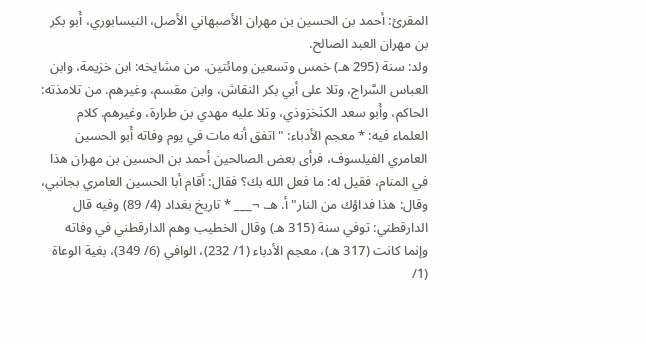المقرئ: أحمد بن الحسين بن مهران الأصبهاني الأصل، النيسابوري، أَبو بكر بن مهران العبد الصالح.
ولد: سنة (295 هـ) خمس وتسعين ومائتين. من مشايخه: ابن خزيمة، وابن العباس السَّراج، وتلا على أبي بكر النقاش، وابن مقسم، وغيرهم. من تلامذته: الحاكم، وأَبو سعد الكنَخرَوذي، وتلا عليه مهدي بن طرارة، وغيرهم. كلام العلماء فيه: * معجم الأدباء: "اتفق أنه مات في يوم وفاته أَبو الحسين العامري الفيلسوف، فرأى بعض الصالحين أحمد بن الحسين بن مهران هذا في المنام، فقيل له: ما فعل الله بك؟ فقال: أقام أبا الحسين العامري بجانبي، وقال: هذا فداؤك من النار" أ. هـ. ¬___ * تاريخ بغداد (4/ 89) وفيه قال الدارقطني: توفي سنة (315 هـ) وقال الخطيب وهم الدارقطني في وفاته وإنما كانت (317 هـ)، معجم الأدباء (1/ 232)، الوافي (6/ 349)، بغية الوعاة (1/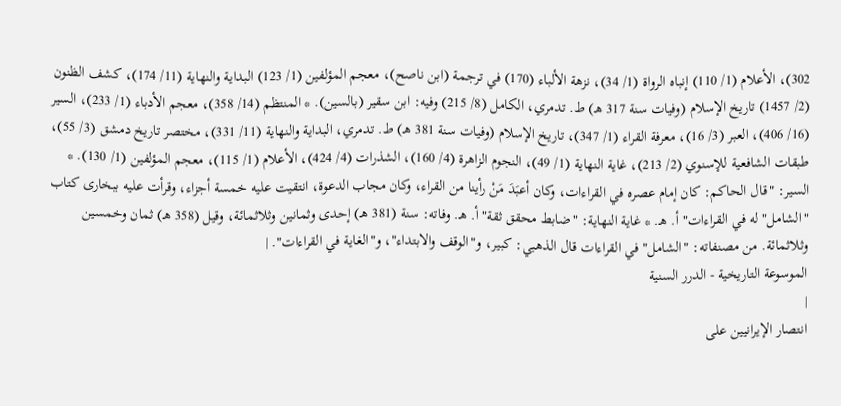302)، الأعلام (1/ 110) إنباه الرواة (1/ 34)، نزهة الألباء (170) في ترجمة (ابن ناصح)، معجم المؤلفين (1/ 123) البداية والنهاية (11/ 174)، كشف الظنون (2/ 1457) تاريخ الإسلام (وفيات سنة 317 هـ) ط. تدمري، الكامل (8/ 215) وفيه: ابن سقير (بالسين). * المنتظم (14/ 358)، معجم الأدباء (1/ 233)، السير (16/ 406)، العبر (3/ 16)، معرفة القراء (1/ 347)، تاريخ الإسلام (وفيات سنة 381 هـ) ط. تدمري، البداية والنهاية (11/ 331)، مختصر تاريخ دمشق (3/ 55)، طبقات الشافعية للإسنوي (2/ 213)، غاية النهاية (1/ 49)، النجوم الزاهرة (4/ 160)، الشذرات (4/ 424)، الأعلام (1/ 115)، معجم المؤلفين (1/ 130). * السير: "قال الحاكم: كان إمام عصره في القراءات، وكان أعبَدَ مَنْ رأينا من القراء، وكان مجاب الدعوة، انتقيت عليه خمسة أجزاء، وقرأت عليه ببخارى كتاب "الشامل" له في القراءات" أ. هـ. * غاية النهاية: "ضابط محقق ثقة" أ. هـ. وفاته: سنة (381 هـ) إحدى وثمانين وثلاثمائة، وقيل (358 هـ) ثمان وخمسين وثلاثمائة. من مصنفاته: "الشامل" في القراءات قال الذهبي: كبير، و"الوقف والابتداء"، و"الغاية في القراءات". |
الموسوعة التاريخية - الدرر السنية
|
انتصار الإيرانيين على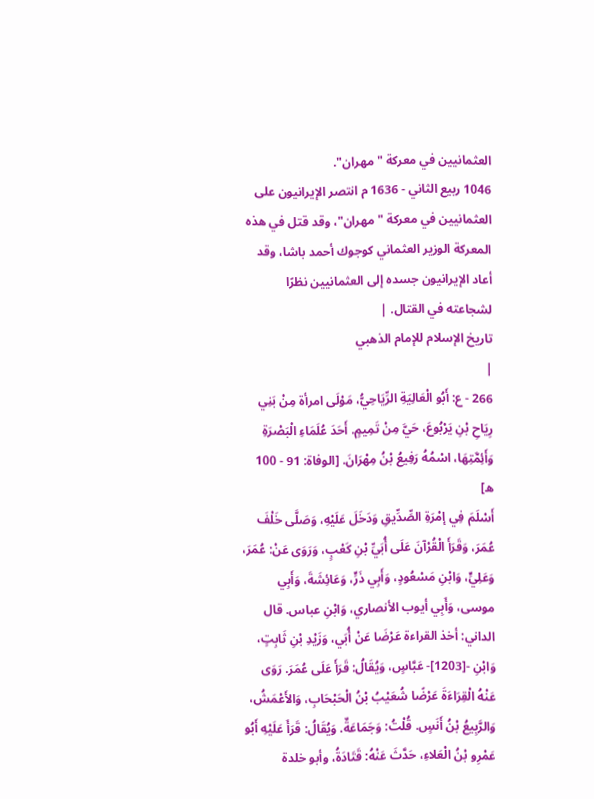العثمانيين في معركة "مهران".
1046 ربيع الثاني - 1636 م انتصر الإيرانيون على العثمانيين في معركة "مهران"، وقد قتل في هذه المعركة الوزير العثماني كوجوك أحمد باشا، وقد أعاد الإيرانيون جسده إلى العثمانيين نظرًا لشجاعته في القتال. |
تاريخ الإسلام للإمام الذهبي
|
266 - ع: أَبُو الْعَالِيَةِ الرِّيَاحِيُّ، مَوْلَى امرأة مِنْ بَنِي رِيَاحِ بْنِ يَرْبُوعَ، حَيَّ مِنْ تَمِيمٍ. أَحَدَ عُلَمَاءِ الْبَصْرَةِ وَأَئِمَّتِهَا، اسْمُهُ رَفِيعُ بْنُ مِهْرَانَ. [الوفاة: 91 - 100 ه]
أَسْلَمَ فِي إمْرَةِ الصِّدِّيقِ وَدَخَلَ عَلَيْهِ، وَصَلَّى خَلْفَ عُمَرَ، وَقَرَأَ الْقُرْآنَ عَلَى أُبَيِّ بْنِ كَعْبٍ، وَرَوَى عَنْ: عُمَرَ، وَعَلِيٍّ، وَابْنِ مَسْعُودٍ، وَأَبِي ذَرٍّ، وَعَائِشَةَ، وَأَبِي موسى، وَأَبِي أيوب الأنصاري، وَابْنِ عباس. قال الداني: أخذ القراءة عَرْضَا عَنْ أُبَي، وَزَيْدِ بْنِ ثَابِتٍ، وَابْنِ -[1203]- عَبَّاسٍ، وَيُقَالُ: قَرَأَ عَلَى عُمَرَ. رَوَى عَنْهُ الْقِرَاءَةَ عَرْضًا شُعَيْبُ بْنُ الْحَبْحَابِ، وَالأَعْمَشُ، وَالرَّبِيعُ بْنُ أَنَسٍ. قُلْتُ: وَجَمَاعَةٌ. وَيُقَالُ: قَرَأَ عَلَيْهِ أَبُو عَمْرِو بْنُ الْعَلاءِ، حَدَّثَ عَنْهُ: قَتَادَةُ، وأبو خلدة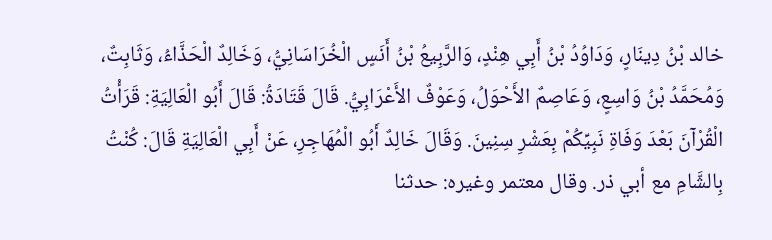خالد بْنُ دِينَارٍ، وَدَاوُدُ بْنُ أَبِي هِنْدٍ، وَالرَّبِيعُ بْنُ أَنَسٍ الْخُرَاسَانِيُّ، وَخَالِدٌ الْحَذَّاءُ، وَثَابِتٌ، وَمُحَمَّدُ بْنُ وَاسِعٍ، وَعَاصِمٌ الأَحْوَلُ، وَعَوْفٌ الأَعْرَابِيُّ. قَالَ قَتَادَةُ: قَالَ أَبُو الْعَالِيَةِ: قَرَأْتُ الْقُرْآنَ بَعْدَ وَفَاةِ نَبِيِّكُمْ بِعَشْرِ سِنِينَ. وَقَالَ خَالِدٌ أَبُو الْمُهَاجِرِ، عَنْ أَبِي الْعَالِيَةِ قَالَ: كُنْتُ بِالشَّامِ مع أبي ذر. وقال معتمر وغيره: حدثنا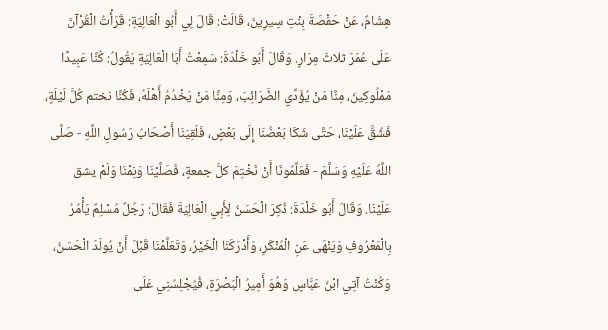هِشَامٌ، عَنْ حَفْصَةَ بِنْتِ سِيرِينَ، قَالَتْ: قَالَ لِي أَبُو الْعَالِيَةِ: قَرَأْتُ الْقُرْآنَ عَلَى عُمَرَ ثلاثَ مِرَارٍ. وَقَالَ أَبُو خَلْدَةَ: سَمِعْتُ أَبَا الْعَالِيَةِ يَقُولُ: كُنَّا عَبِيدًا مَمْلُوكِينَ، مِنَّا مَنْ يُؤَدِّي الضَّرَائِبَ، وَمِنَّا مَنْ يَخْدُمُ أَهْلَهُ، فَكُنَّا نختم كُلَّ لَيْلَةٍ، فَشُقَّ عَلَيْنَا، حَتَّى شَكَا بَعْضُنَا إِلَى بَعْضٍ، فَلَقِيَنَا أَصْحَابُ رَسُولِ اللَّهِ - صَلَّى اللَّهُ عَلَيْهِ وَسَلَّمَ - فَعَلَّمُونَا أَنْ نَخْتِمَ كلَّ جمعةٍ، فَصَلَّيْنَا وَنِمْنَا وَلَمْ يشق عَلَيْنَا. وَقَالَ أَبُو خَلْدَةَ: ذُكِرَ الْحَسَنُ لِأَبِي الْعَالِيَةَ فَقَالَ: رَجُلٌ مُسْلِمٌ يَأْمُرُ بِالْمَعْرُوفِ وَيَنْهَى عَنِ الْمُنْكَرِ، وَأَدْرَكَنَا الْخَيْرُ، وَتَعَلَّمْنَا قَبْلَ أَنْ يُولَدَ الْحَسَنُ، وَكُنْتُ آتِي ابْنَ عَبَّاسٍ وَهُوَ أَمِيرُ الْبَصْرَةِ، فُيُجْلِسُنِي عَلَى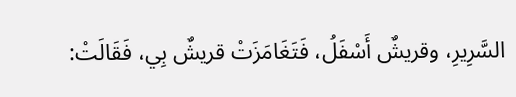السَّرِيرِ، وقريشٌ أَسْفَلُ، فَتَغَامَزَتْ قريشٌ بِي، فَقَالَتْ: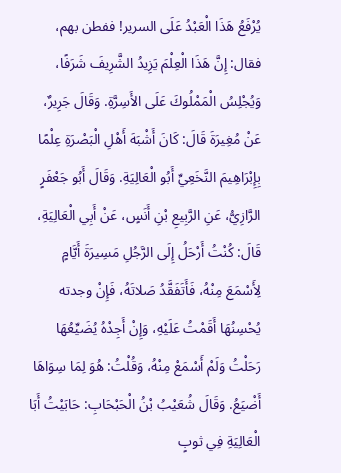يُرْفَعُ هَذَا الْعَبْدُ عَلَى السرير! ففطن بهم، فقال: إِنَّ هَذَا الْعِلْمَ يَزِيدُ الشَّرِيفَ شَرَفًا، وَيُجْلِسُ الْمَمْلُوكَ عَلَى الأَسِرَّةِ. وَقَالَ جَرِيرٌ، عَنْ مُغِيرَةَ قَالَ: كَانَ أَشْبَهَ أَهْلِ الْبَصْرَةِ عِلْمًا بِإِبْرَاهِيمَ النَّخَعِيِّ أَبُو الْعَالِيَةِ. وَقَالَ أَبُو جَعْفَرٍ الرَّازِيُّ، عَنِ الرَّبِيعِ بْنِ أَنَسٍ، عَنْ أَبِي الْعَالِيَةِ، قَالَ: كُنْتُ أَرْحَلُ إِلَى الرَّجُلِ مَسِيرَةَ أَيَّامٍ لِأَسْمَعَ مِنْهُ، فَأَتَفَقَّدُ صَلاتَهُ، فَإِنْ وجدته يُحْسِنُهَا أَقَمْتُ عَلَيْهِ، وَإِنْ أَجِدْهُ يُضَيِّعُهَا رَحَلْتُ وَلَمْ أَسْمَعْ مِنْهُ، وَقُلْتُ: هُوَ لِمَا سِوَاهَا أَضْيَعُ. وَقَالَ شُعَيْبُ بْنُ الْحَبْحَابِ: حَابَيْتُ أَبَا الْعَالِيَةِ فِي ثوبٍ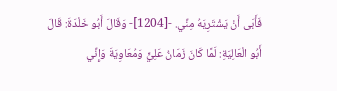فَأَبَى أَنْ يَشْتَرِيَهُ مِنِّي. -[1204]- وَقَالَ أَبُو خَلْدَةَ: قَالَ أَبُو الْعَالِيَةِ: لَمَّا كَانَ زَمَانُ عَلِيٍّ وَمُعَاوِيَةَ وَإِنِّي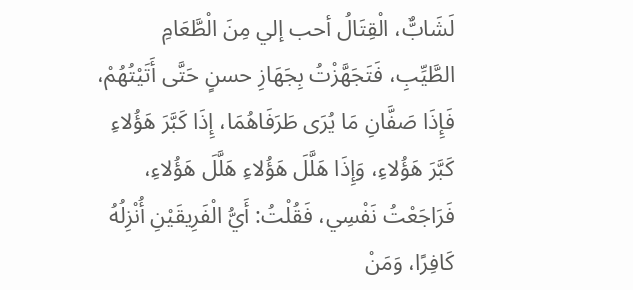لَشَابٌّ، الْقِتَالُ أحب إلي مِنَ الْطَّعَامِ الطَّيِّبِ، فَتَجَهَّزْتُ بِجَهَازِ حسنٍ حَتَّى أَتَيْتُهُمْ، فَإِذَا صَفَّانِ مَا يُرَى طَرَفَاهُمَا، إِذَا كَبَّرَ هَؤُلاءِ كَبَّرَ هَؤُلاءِ، وَإِذَا هَلَّلَ هَؤُلاءِ هَلَّلَ هَؤُلاءِ، فَرَاجَعْتُ نَفْسِي، فَقُلْتُ: أَيُّ الْفَرِيقَيْنِ أُنْزِلُهُ كَافِرًا، وَمَنْ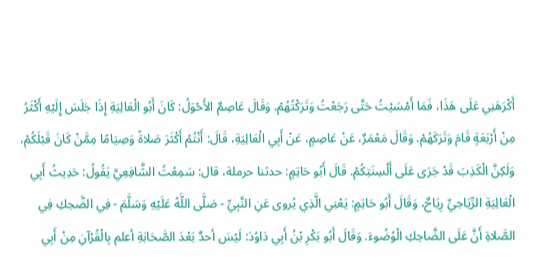أَكْرَهَنِي عَلَى هَذَا، فَمَا أَمْسَيْتُ حَتَّى رَجَعْتُ وَتَرَكْتُهُمْ. وَقَالَ عَاصِمٌ الأَحْوَلُ: كَانَ أَبُو الْعَالِيَةِ إِذَا جَلَسَ إِلَيْهِ أَكْثَرُ مِنْ أَرْبَعَةٍ قَامَ وَتَرَكَهُمْ. وَقَالَ مَعْمَرٌ، عَنْ عَاصِمٍ، عَنْ أَبِي الْعَالِيَةِ، قَالَ: أَنْتُمْ أَكْثَرَ صَلاةً وَصِيَامًا مِمَّنْ كَانَ قَبْلَكُمْ، وَلَكِنَّ الْكَذِبَ قَدْ جَرَى عَلَى أَلْسِنَتِكُمْ. قَالَ أَبُو حَاتِمٍ: حدثنا حرملة، قال: سَمِعْتُ الشَّافِعِيَّ يَقُولُ: حَدِيثُ أَبِي الْعَالِيَةِ الرِّيَاحِيِّ رِيَاحٌ، وَقَالَ أَبُو حَاتِمٍ: يَعْنِي الَّذِي يُروى عَنِ النَّبِيِّ - صَلَّى اللَّهُ عَلَيْهِ وَسَلَّمَ - فِي الضَّحِكِ فِي الصَّلاةِ أَنَّ عَلَى الضَّاحِكِ الْوُضُوءَ. وَقَالَ أَبُو بَكْرِ بْنُ أَبِي دَاوُدَ: لَيْسَ أحدٌ بَعْدَ الصَّحَابَةِ أعلم بِالْقُرْآنِ مِنْ أَبِي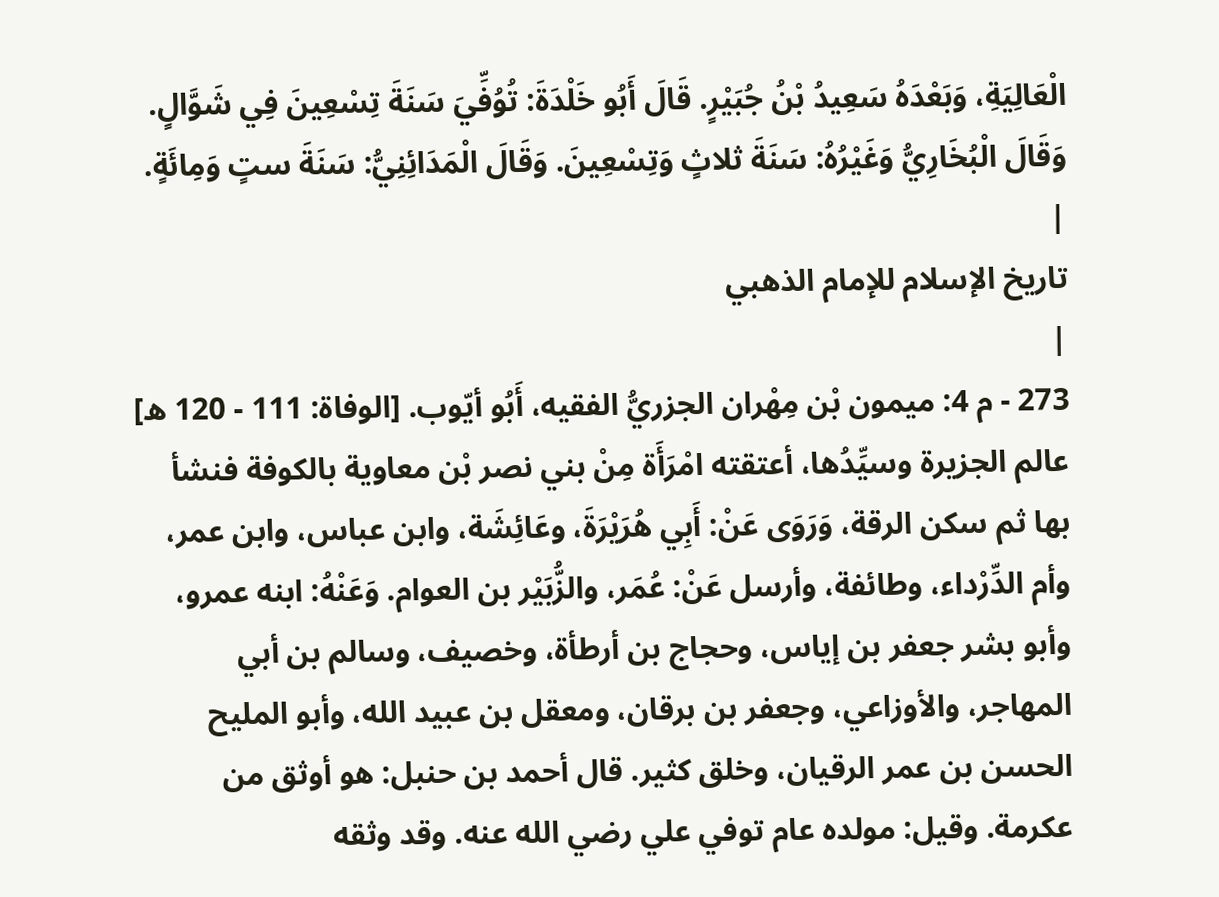الْعَالِيَةِ، وَبَعْدَهُ سَعِيدُ بْنُ جُبَيْرٍ. قَالَ أَبُو خَلْدَةَ: تُوُفِّيَ سَنَةَ تِسْعِينَ فِي شَوَّالٍ. وَقَالَ الْبُخَارِيُّ وَغَيْرُهُ: سَنَةَ ثلاثٍ وَتِسْعِينَ. وَقَالَ الْمَدَائِنِيُّ: سَنَةَ ستٍ وَمِائَةٍ. |
تاريخ الإسلام للإمام الذهبي
|
273 - م 4: ميمون بْن مِهْران الجزريُّ الفقيه، أَبُو أيّوب. [الوفاة: 111 - 120 ه]
عالم الجزيرة وسيِّدُها، أعتقته امْرَأَة مِنْ بني نصر بْن معاوية بالكوفة فنشأ بها ثم سكن الرقة، وَرَوَى عَنْ: أَبِي هُرَيْرَةَ، وعَائِشَة، وابن عباس، وابن عمر، وأم الدِّرْداء، وطائفة، وأرسل عَنْ: عُمَر، والزُّبَيْر بن العوام. وَعَنْهُ: ابنه عمرو، وأبو بشر جعفر بن إياس، وحجاج بن أرطأة، وخصيف، وسالم بن أبي المهاجر، والأوزاعي، وجعفر بن برقان، ومعقل بن عبيد الله، وأبو المليح الحسن بن عمر الرقيان، وخلق كثير. قال أحمد بن حنبل: هو أوثق من عكرمة. وقيل: مولده عام توفي علي رضي الله عنه. وقد وثقه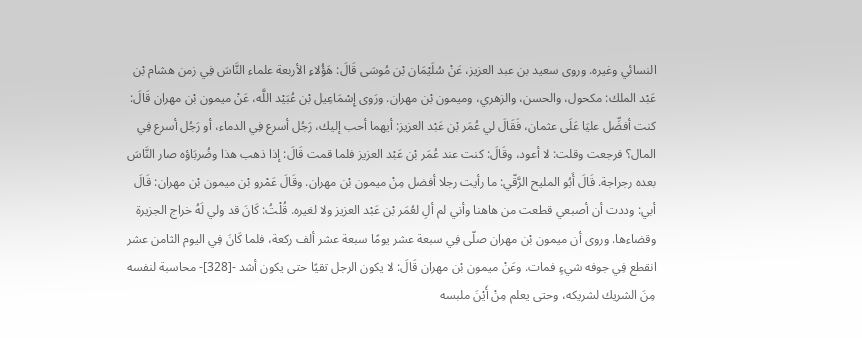النسائي وغيره. وروى سعيد بن عبد العزيز، عَنْ سُلَيْمَان بْن مُوسَى قَالَ: هَؤُلاءِ الأربعة علماء النَّاسَ فِي زمن هشام بْن عَبْد الملك: مكحول، والحسن، والزهري، وميمون بْن مهران. ورَوى إِسْمَاعِيل بْن عُبَيْد اللَّه، عَنْ ميمون بْن مهران قَالَ: كنت أفضِّل عليَا عَلَى عثمان، فَقَالَ لي عُمَر بْن عَبْد العزيز: أيهما أحب إليك، رَجُل أسرع فِي الدماء، أو رَجُل أسرع فِي المال؟ فرجعت وقلت: لا أعود، وقَالَ: كنت عند عُمَر بْن عَبْد العزيز فلما قمت قَالَ: إذا ذهب هذا وضُربَاؤه صار النَّاسَ بعده رجراجة. قَالَ أَبُو المليح الرَّقّي: ما رأيت رجلا أفضل مِنْ ميمون بْن مهران. وقَالَ عَمْرو بْن ميمون بْن مهران: قَالَ أبي: وددت أن أصبعي قطعت من هاهنا وأني لم ألِ لعُمَر بْن عَبْد العزيز ولا لغيره. قُلْتُ: كَانَ قد ولي لَهُ خراج الجزيرة وقضاءها. وروى أن ميمون بْن مهران صلّى فِي سبعة عشر يومًا سبعة عشر ألف ركعة، فلما كَانَ فِي اليوم الثامن عشر انقطع فِي جوفه شيءٍ فمات. وعَنْ ميمون بْن مهران قَالَ: لا يكون الرجل تقيًا حتى يكون أشد -[328]- محاسبة لنفسه مِنَ الشريك لشريكه، وحتى يعلم مِنْ أَيْنَ ملبسه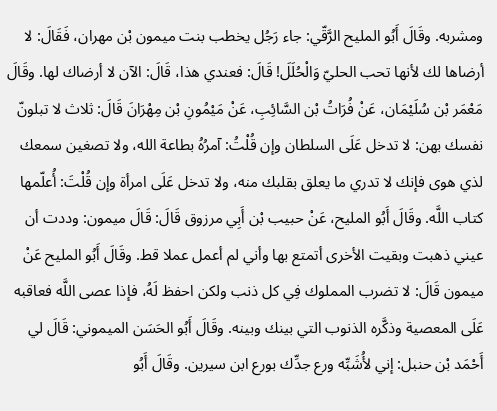ومشربه. وقَالَ أَبُو المليح الرَّقّي: جاء رَجُل يخطب بنت ميمون بْن مهران، فَقَالَ: لا أرضاها لك لأنها تحب الحليّ وَالْحُلَلَ! قَالَ: فعندي هذا، قَالَ: الآن لا أرضاك لها. وقَالَ مَعْمَر بْن سُلَيْمَان، عَنْ فُرَاتُ بْن السَّائِبِ، عَنْ مَيْمُونِ بْن مِهْرَانَ قَالَ: ثلاث لا تبلونّ نفسك بهن: لا تدخل عَلَى السلطان وإن قُلْتُ: آمرُهُ بطاعة الله، ولا تصغين سمعك لذي هوى فإنك لا تدري ما يعلق بقلبك منه، ولا تدخل عَلَى امرأة وإن قُلْتَ: أُعلّمها كتاب اللَّه. وقَالَ أَبُو المليح، عَنْ حبيب بْن أَبِي مرزوق قَالَ: قَالَ ميمون: وددت أن عيني ذهبت وبقيت الأخرى أتمتع بها وأني لم أعمل عملا قط. وقَالَ أَبُو المليح عَنْ ميمون قَالَ: لا تضرب المملوك فِي كل ذنب ولكن احفظ لَهُ، فإذا عصى اللَّه فعاقبه عَلَى المعصية وذكَّره الذنوب التي بينك وبينه. وقَالَ أَبُو الحَسَن الميموني: قَالَ لي أَحْمَد بْن حنبل: إني لأُشَبِّه ورع جدِّك بورع ابن سيرين. وقَالَ أَبُو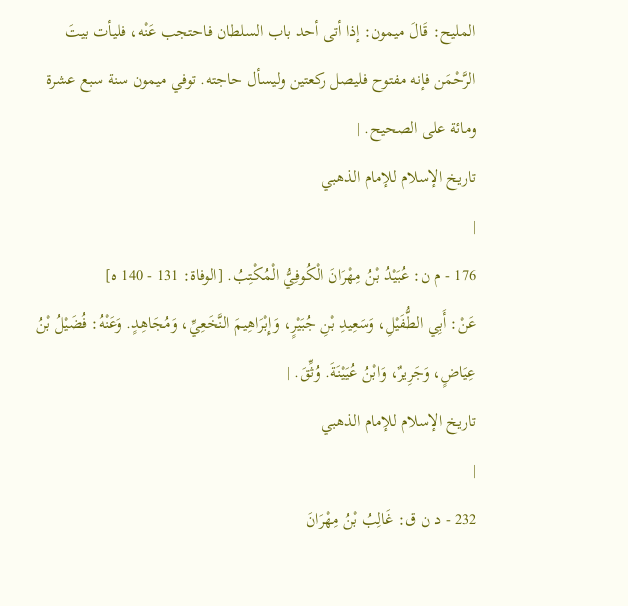المليح: قَالَ ميمون: إذا أتى أحد باب السلطان فاحتجب عَنْه، فليأت بيتَ الرَّحْمَن فإنه مفتوح فليصل ركعتين وليسأل حاجته. توفي ميمون سنة سبع عشرة ومائة على الصحيح. |
تاريخ الإسلام للإمام الذهبي
|
176 - م ن: عُبَيْدُ بْنُ مِهْرَانَ الْكُوفِيُّ الْمُكْتِبُ. [الوفاة: 131 - 140 ه]
عَنْ: أَبِي الطُّفَيْلِ، وَسَعِيدِ بْنِ جُبَيْرٍ، وَإِبْرَاهِيمَ النَّخَعِيِّ، وَمُجَاهِدٍ. وَعَنْهُ: فُضَيْلُ بْنُ عِيَاضٍ، وَجَرِيرٌ، وَابْنُ عُيَيْنَةَ. وُثِّقَ. |
تاريخ الإسلام للإمام الذهبي
|
232 - د ن ق: غَالِبُ بْنُ مِهْرَانَ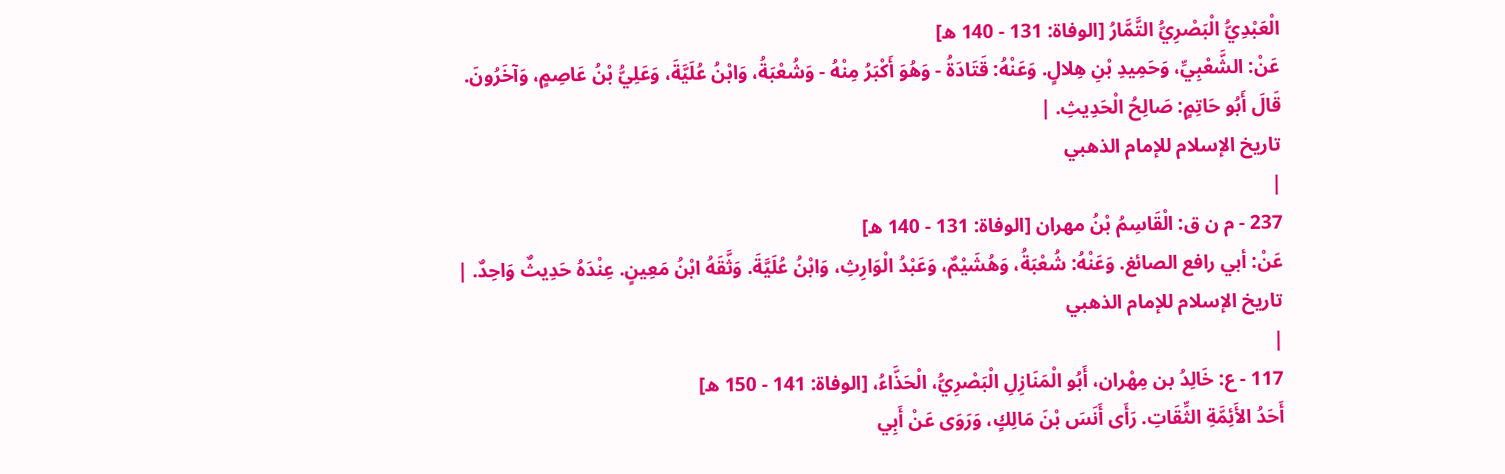الْعَبْدِيُّ الْبَصْرِيُّ التَّمَّارُ [الوفاة: 131 - 140 ه]
عَنْ: الشَّعْبِيِّ، وَحَمِيدِ بْنِ هِلالٍ. وَعَنْهُ: قَتَادَةُ - وَهُوَ أَكْبَرُ مِنْهُ - وَشُعْبَةُ، وَابْنُ عُلَيَّةَ، وَعَلِيُّ بْنُ عَاصِمٍ، وَآخَرُونَ. قَالَ أَبُو حَاتِمٍ: صَالِحُ الْحَدِيثِ. |
تاريخ الإسلام للإمام الذهبي
|
237 - م ن ق: الْقَاسِمُ بْنُ مهران [الوفاة: 131 - 140 ه]
عَنْ: أبي رافع الصائغ. وَعَنْهُ: شُعْبَةُ، وَهُشَيْمٌ، وَعَبْدُ الْوَارِثِ، وَابْنُ عُلَيَّةَ. وَثَّقَهُ ابْنُ مَعِينٍ. عِنْدَهُ حَدِيثٌ وَاحِدٌ. |
تاريخ الإسلام للإمام الذهبي
|
117 - ع: خَالِدُ بن مِهْران، أَبُو الْمَنَازِلِ الْبَصْرِيُّ، الْحَذَّاءُ، [الوفاة: 141 - 150 ه]
أَحَدُ الأَئِمَّةِ الثِّقَاتِ. رَأَى أَنَسَ بْنَ مَالِكٍ، وَرَوَى عَنْ أَبِي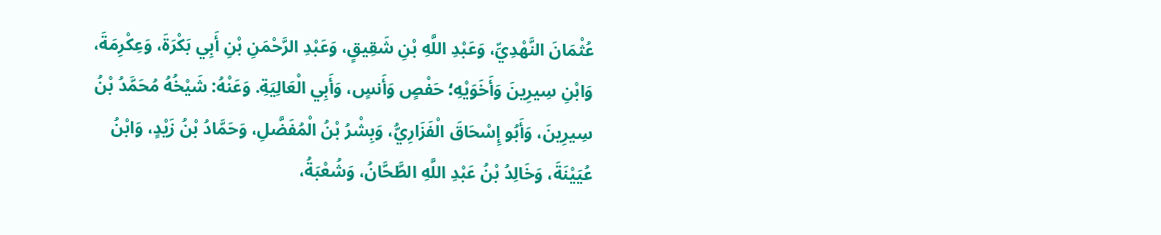عُثْمَانَ النَّهْدِيِّ، وَعَبْدِ اللَّهِ بْنِ شَقِيقٍ، وَعَبْدِ الرَّحْمَنِ بْنِ أَبِي بَكْرَةَ، وَعِكْرِمَةَ، وَابْنِ سِيرِينَ وَأَخَوَيْهِ؛ حَفْصٍ وَأَنسٍ، وَأَبِي الْعَالِيَةِ. وَعَنْهُ: شَيْخُهُ مُحَمَّدُ بْنُ سِيرِينَ، وَأَبُو إِسْحَاقَ الْفَزَارِيُّ، وَبِشْرُ بْنُ الْمُفَضَّلِ، وَحَمَّادُ بْنُ زَيْدٍ، وَابْنُ عُيَيْنَةَ، وَخَالِدُ بْنُ عَبْدِ اللَّهِ الطَّحَّانُ، وَشُعْبَةُ،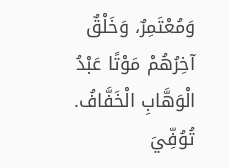وَمُعْتَمِرٌ، وَخَلْقٌ آخِرُهُمْ مَوْتًا عَبْدُ الْوَهَّابِ الْخَفَّافُ. تُوُفِّيَ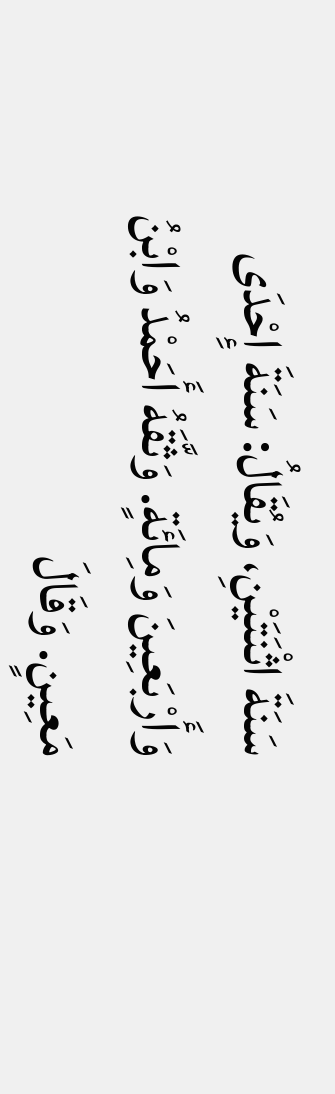سَنَةَ اثْنَتَيْنِ، وَيُقَالُ: سَنَةَ إِحْدَى وَأَرْبَعِينَ وَمِائَةٍ. وَثَّقَهُ أَحَمْدُ وَابْنُ مَعِينٍ. وَقَالَ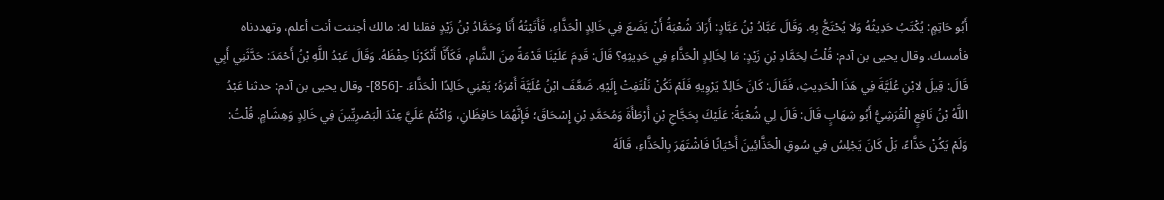أَبُو حَاتِمٍ: يُكْتَبُ حَدِيثُهُ وَلا يُحْتَجُّ بِهِ. وَقَالَ عَبَّادُ بْنُ عَبَّادٍ: أَرَادَ شُعْبَةُ أَنْ يَضَعَ فِي خَالِدٍ الْحَذَّاءِ، فَأَتَيْتُهُ أَنَا وَحَمَّادُ بْنُ زَيْدٍ فقلنا له: مالك أجننت أنت أعلم، وتهددناه فأمسك. وقال يحيى بن آدم: قُلْتُ لِحَمَّادِ بْنِ زَيْدٍ: مَا لِخَالِدٍ الْحَذَّاءِ فِي حَدِيثِهِ؟ قَالَ: قَدِمَ عَلَيْنَا قَدْمَةً مِنَ الشَّامِ، فَكَأَنَّا أَنْكَرْنَا حِفْظَهُ. وَقَالَ عَبْدُ اللَّهِ بْنُ أَحْمَدَ: حَدَّثَنِي أَبِي قَالَ: قِيلَ لابْنِ عُلَيَّةَ فِي هَذَا الْحَدِيثِ، فَقَالَ: كَانَ خَالِدٌ يَرْوِيهِ فَلَمْ نَكُنْ نَلْتَفِتْ إِلَيْهِ. ضَعَّفَ ابْنُ عُلَيَّةَ أَمْرَهُ؛ يَعْنِي خَالِدًا الْحَذَّاءَ. -[856]- وقال يحيى بن آدم: حدثنا عَبْدُ اللَّهُ بْنُ نَافِعٍ الْقُرَشِيُّ أَبُو شِهَابٍ قَالَ: قَالَ لِي شُعْبَةُ: عَلَيْكَ بِحَجَّاجِ بْنِ أَرْطَأَةَ وَمُحَمَّدِ بْنِ إِسْحَاقَ؛ فَإِنَّهُمَا حَافِظَانِ، وَاكْتُمْ عَلَيَّ عِنْدَ الْبَصْرِيِّينَ فِي خَالِدٍ وَهِشَامٍ. قُلْتُ: وَلَمْ يَكُنْ حَذَّاءً، بَلْ كَانَ يَجْلِسُ فِي سُوقِ الْحَذَّائِينَ أَحْيَانًا فَاشْتَهَرَ بِالْحَذَّاءِ، قَالَهُ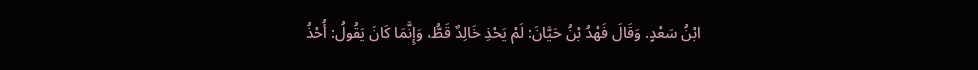ابْنُ سَعْدٍ. وَقَالَ فَهْدُ بْنُ حَيَّانَ: لَمْ يَحْذِ خَالِدٌ قَطُّ، وَإِنَّمَا كَانَ يَقُولُ: أُحْذُ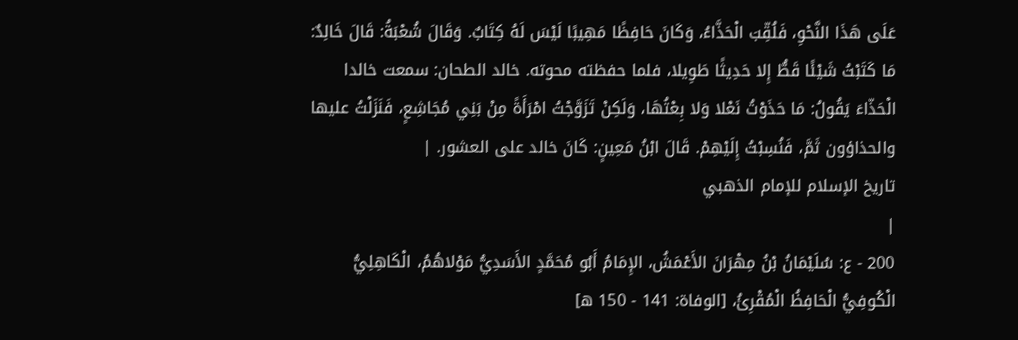عَلَى هَذَا النَّحْوِ، فَلُقِّبَ الْحَذَّاءُ، وَكَانَ حَافِظًا مَهِيبًا لَيْسَ لَهُ كِتَابٌ. وَقَالَ شُعْبَةُ: قَالَ خَالِدٌ: مَا كَتَبْتُ شَيْئًا قَطُّ إِلا حَدِيثًا طَوِيلا، فلما حفظته محوته. خالد الطحان: سمعت خالدا الْحَذّاءَ يَقُولُ: مَا حَذَوْتُ نَعْلا وَلا بِعْتُهَا، وَلَكِنْ تَزَوَّجْتُ امْرَأَةً مِنْ بَنِي مُجَاشِعٍ، فَنَزَلْتُ عليها والحذاؤون ثَمَّ، فَنُسِبْتُ إِلَيْهِمْ. قَالَ ابْنُ مَعِينٍ: كَانَ خالد على العشور. |
تاريخ الإسلام للإمام الذهبي
|
200 - ع: سُلَيْمَانُ بْنُ مِهْرَانَ الأَعْمَشُ، الإِمَامُ أَبُو مُحَمَّدٍ الأَسَدِيُّ مَوْلاهُمُ، الْكَاهِلِيُّ الْكُوفِيُّ الْحَافِظُ الْمُقْرِئُ، [الوفاة: 141 - 150 ه]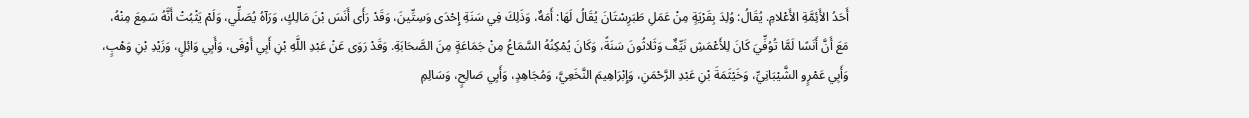أَحَدُ الأَئِمَّةِ الأَعْلامِ. يُقَالُ: وُلِدَ بِقَرْيَةٍ مِنْ عَمَلِ طَبَرِسْتَانَ يُقَالُ لَهَا: أَمَهٌ، وَذَلِكَ فِي سَنَةِ إِحْدَى وَسِتِّينَ، وَقَدْ رَأَى أَنَسَ بْنَ مَالِكٍ، وَرَآهُ يُصَلِّي، وَلَمْ يَثْبُتْ أَنَّهُ سَمِعَ مِنْهُ، مَعَ أَنَّ أَنَسًا لَمَّا تُوُفِّيَ كَانَ لِلأَعْمَشِ نَيِّفٌ وَثَلاثُونَ سَنَةً، وَكَانَ يُمْكِنُهُ السَّمَاعُ مِنْ جَمَاعَةٍ مِنَ الصَّحَابَةِ. وَقَدْ رَوَى عَنْ عَبْدِ اللَّهِ بْنِ أَبِي أَوْفَى، وَأَبِي وَائِلٍ، وَزَيْدِ بْنِ وَهْبٍ، وَأَبِي عَمْرٍو الشَّيْبَانِيِّ، وَخَيْثَمَةَ بْنِ عَبْدِ الرَّحْمَنِ، وَإِبْرَاهِيمَ النَّخَعِيَّ، وَمُجَاهِدٍ، وَأَبِي صَالِحٍ، وَسَالِمِ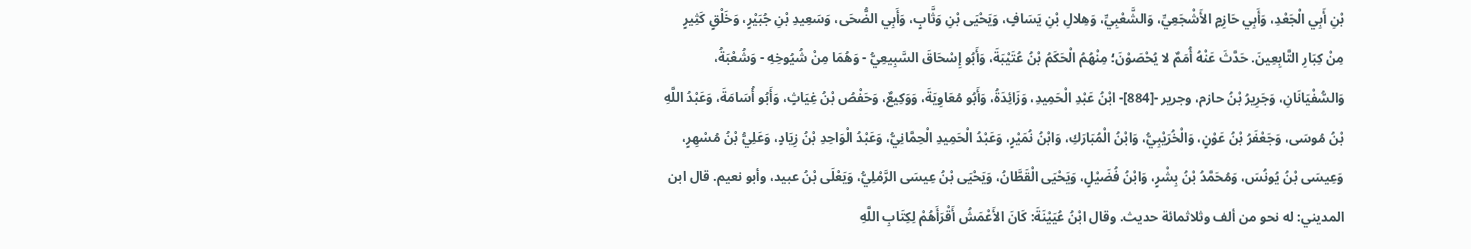بْنِ أَبِي الْجَعْدِ، وَأَبِي حَازِمٍ الأَشْجَعِيِّ، وَالشَّعْبِيِّ، وَهِلالِ بْنِ يَسَافٍ، وَيَحْيَى بْنِ وَثَّابٍ، وَأَبِي الضُّحَى، وَسَعِيدِ بْنِ جُبَيْرٍ، وَخَلْقٍ كَثِيرٍ مِنْ كِبَارِ التَّابِعِينَ. حَدَّثَ عَنْهُ أُمَمٌ لا يُحْصَوْنَ؛ مِنْهُمُ الْحَكَمُ بْنُ عُتَيْبَةَ، وَأَبُو إِسْحَاقَ السَّبِيعِيُّ - وَهُمَا مِنْ شُيُوخِهِ - وَشُعْبَةُ، وَالسُّفْيَانَانِ، وَجَرِيرُ بْنُ حازم، وجرير -[884]- ابْنُ عَبْدِ الْحَمِيدِ، وَزَائِدَةُ، وَأَبُو مُعَاوِيَةَ، وَوَكِيعٌ، وَحَفْصُ بْنُ غِيَاثٍ، وَأَبُو أُسَامَةَ، وَعَبْدُ اللَّهِ بْنُ مُوسَى، وَجَعْفَرُ بْنُ عَوْنٍ، وَالْخُرَيْبِيُّ، وَابْنُ الْمُبَارَكِ، وَابْنُ نُمَيْرٍ، وَعَبْدُ الْحَمِيدِ الْحِمَّانِيُّ، وَعَبْدُ الْوَاحِدِ بْنُ زِيَادٍ، وَعَلِيُّ بْنُ مُسْهِرٍ، وَعِيسَى بْنُ يُونُسَ، وَمُحَمَّدُ بْنُ بِشْرٍ، وَابْنُ فُضَيْلٍ، وَيَحْيَى الْقَطَّانُ، وَيَحْيَى بْنُ عِيسَى الرَّمْلِيُّ، وَيَعْلَى بْنُ عبيد، وأبو نعيم. قال ابن المديني: له نحو من ألف وثلاثمائة حديث. وقال ابْنُ عُيَيْنَةَ: كَانَ الأَعْمَشُ أَقْرَأَهُمْ لِكِتَابِ اللَّهِ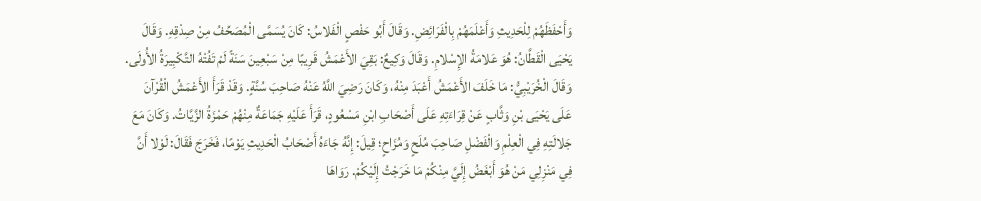وَأَحْفَظَهُمْ لِلْحَدِيثِ وَأَعْلَمَهُمْ بِالْفَرَائِضِ. وَقَالَ أَبُو حَفْصٍ الْفَلاسُ: كَانَ يُسَمَّى الْمُصَحِّفُ مِنْ صِدْقِهِ. وَقَالَ يَحْيَى الْقَطَّانُ: هُوَ عَلامَةُ الإِسْلامِ. وَقَالَ وَكِيعٌ: بَقِيَ الأَعْمَشُ قَرِيبًا مِنْ سَبْعِينَ سَنَةً لَمْ تَفُتْهُ التَّكْبِيرَةُ الأُولَى. وَقَالَ الْخُرَيْبِيُّ: مَا خَلَفَ الأَعْمَشُ أَعْبَدَ مِنْهُ، وَكَانَ رَضِيَ اللَّهُ عَنْهُ صَاحِبَ سُنَّةٍ. وَقَدْ قَرَأَ الأَعْمَشُ الْقُرْآنَ عَلَى يَحْيَى بْنِ وَثَّابٍ عَنْ قِرَاءَتِهِ عَلَى أَصْحَابِ ابْنِ مَسْعُودٍ، قَرَأَ عَلَيْهِ جَمَاعَةٌ مِنْهُمْ حَمْزَةُ الزَّيَّاتُ. وَكَانَ مَعَ جَلالَتِهِ فِي الْعِلْمِ وَالْفَضْلِ صَاحِبَ مُلَحٍ وَمُزَاحٍ؛ قِيلَ: إِنَّهُ جَاءَهُ أَصْحَابُ الْحَدِيثِ يَوْمًا، فَخَرَجَ فَقَالَ: لَوْلا أَنَّ فِي مَنْزِلِي مَنْ هُوَ أَبْغَضُ إِلَيَّ مِنْكُمْ مَا خَرَجْتُ إِلَيْكُمْ. رَوَاهَا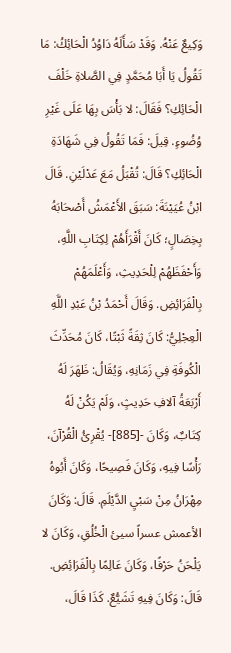وَكِيعٌ عَنْهُ. وَقَدْ سَأَلَهُ دَاوُدُ الْحَائِكُ: مَا تَقُولُ يَا أَبَا مُحَمَّدٍ فِي الصَّلاةِ خَلْفَ الْحَائِكِ؟ فَقَالَ: لا بَأْسَ بِهَا عَلَى غَيْرِ وُضُوءٍ. قِيلَ: فَمَا تَقُولُ فِي شَهَادَةِ الْحَائِكِ؟ قَالَ: تُقْبَلُ مَعَ عَدْلَيْنِ. قَالَ ابْنُ عُيَيْنَةَ: سَبَقَ الأَعْمَشُ أَصْحَابَهُ بِخِصَالٍ؛ كَانَ أَقْرَأَهُمْ لِكِتَابِ اللَّهِ، وَأَحْفَظَهُمْ لِلْحَدِيثِ، وَأَعْلَمَهُمْ بِالْفَرَائِضِ. وَقَالَ أَحْمَدُ بْنُ عَبْدِ اللَّهِ الْعِجْلِيُّ: كَانَ ثِقَةً ثَبْتًا، كَانَ مُحَدِّثَ الْكُوفَةِ فِي زَمَانِهِ، وَيُقَالُ: ظَهَرَ لَهُ أَرْبَعَةُ آلافِ حَدِيثٍ، وَلَمْ يَكُنْ لَهُ كِتَابٌ، وَكَانَ -[885]- يُقْرِئُ الْقُرْآنَ، رَأْسًا فِيهِ، وَكَانَ فَصِيحًا، وَكَانَ أَبُوهُ مِهْرَانُ مِنْ سَبْيِ الدَّيْلَمِ. قَالَ: وَكَانَ الأعمش عسراً سيئ الْخُلُقِ، وَكَانَ لا يَلْحَنُ حَرْفًا، وَكَانَ عَالِمًا بِالْفَرَائِضِ. قَالَ: وَكَانَ فِيهِ تَشَيُّعٌ. كَذَا قَالَ،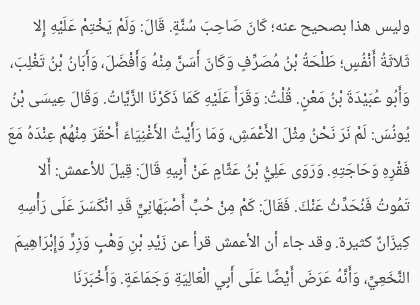وليس هذا بصحيح عنه؛ كَانَ صَاحِبَ سُنَّةٍ. قَالَ: وَلَمْ يَخْتِمْ عَلَيْهِ إِلا ثَلاثَةُ أَنْفُسٍ؛ طَلْحَةُ بْنُ مُصَرِّفٍ وَكَانَ أَسَنَّ مِنْهُ وَأَفْضَلَ، وَأَبَانُ بْنُ تَغْلِبَ، وَأَبُو عُبَيْدَةَ بْنُ مَعْنٍ. قُلْتُ: وَقَرَأَ عَلَيْهِ كَمَا ذَكَرْنَا الزَّيَّاتُ. وَقَالَ عِيسَى بْنُ يُونُسَ: لَمْ نَرَ نَحْنُ مِثْلَ الأَعْمَشِ، وَمَا رَأَيْتُ الأَغْنِيَاءَ أَحْقَرَ مِنْهُمْ عِنْدَهُ مَعَ فَقْرِهِ وَحَاجَتِهِ. وَرَوَى عَلِيُّ بْنُ عَثَّامٍ عَنْ أَبِيهِ قَالَ: قِيلَ للأعمش: أَلا تَمُوتُ فَنُحَدِّثُ عَنْكَ. فَقَالَ: كَمْ مِنْ حُبِّ أَصْبَهَانِيٍّ قَدِ انْكَسَرَ عَلَى رَأْسِهِ كِيزَانٌ كثيرة. وقد جاء أن الأعمش قرأ عن زَيْدِ بْنِ وَهْبٍ وَزِرٍّ وَإِبْرَاهِيمَ النَّخَعِيِّ، وَأَنَّهُ عَرَضَ أَيْضًا عَلَى أَبِي الْعَالِيَةِ وَجَمَاعَةٍ. وَأَخْبَرَنَا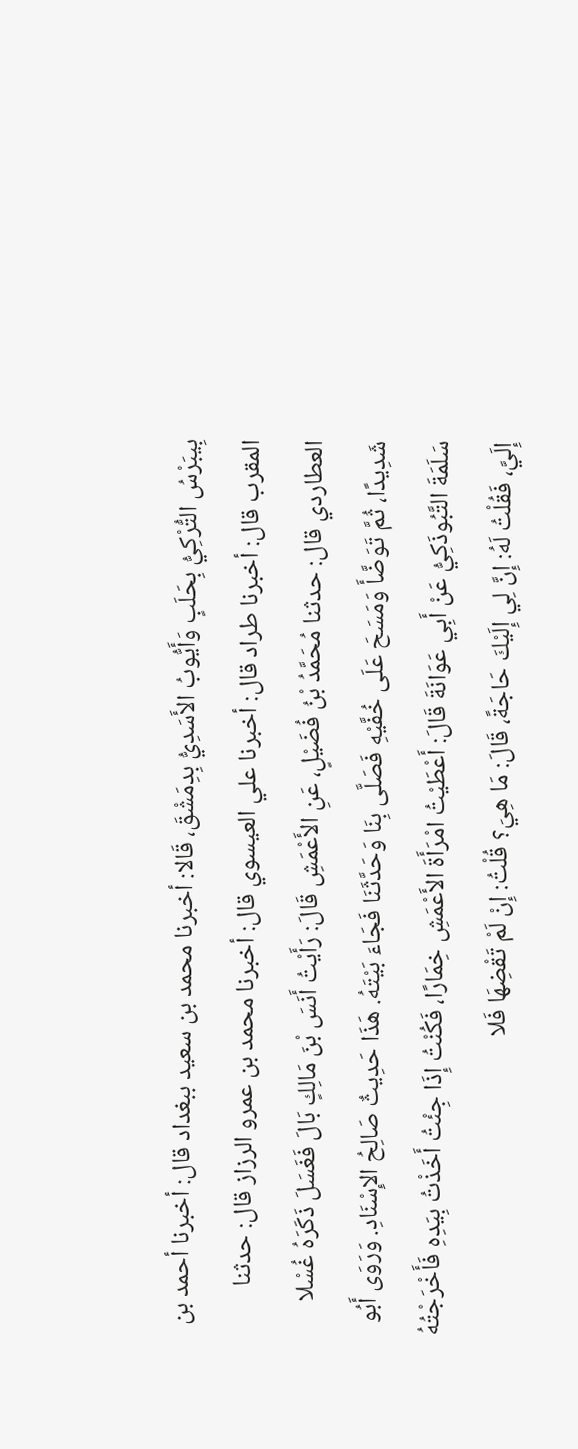بِيبَرْسُ التُّرْكِيُّ بِحَلَبٍ وَأَيُّوبُ الأَسَدِيُّ بِدِمَشْقَ، قَالا: أخبرنا محمد بن سعيد ببغداد قال: أخبرنا أحمد بن المقرب قال: أخبرنا طراد قال: أخبرنا علي العيسوي قال: أخبرنا محمد بن عمرو الرزاز قال: حدثنا العطاردي قال: حدثنا مُحَمَّدُ بْنُ فُضَيْلٍ، عَنِ الأَعْمَشِ قَالَ: رَأَيْتُ أَنَسَ بْنَ مَالِكٍ بَالَ فَغَسَلَ ذَكَرَهُ غُسْلا شَدِيدًا، ثُمَّ تَوَضَّأَ وَمَسَحَ عَلَى خُفَّيْهِ فَصَلَّى بِنَا وَحَدَّثَنَا فَجَاءَ بَيْتَهُ. هَذَا حَدِيثٌ صَالِحُ الإِسْنَادِ. وَرَوَى أَبُو سَلَمَةَ التَّبُوذَكِيُّ عَنْ أَبِي عَوَانَةَ قَالَ: أَعْطَيْتُ امْرَأَةَ الأَعْمَشِ خِمَارًا، فَكُنْتُ إِذَا جِئْتُ أَخَذْتُ بِيَدِهِ فَأَخْرَجْتُهُ إِلَيَّ، فَقُلْتُ لَهُ: إِنَّ لِي إِلَيْكَ حَاجَةً، قَالَ: مَا هِيَ؟ قُلْتُ: إِنْ لَمْ تَقْضِهَا فَلا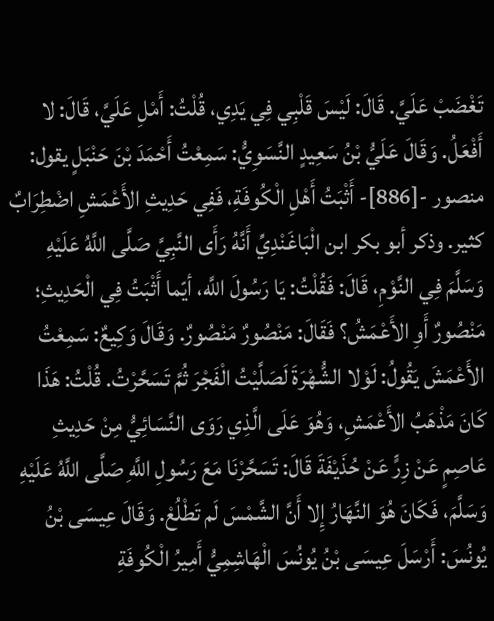تَغْضَبْ عَلَيَّ. قَالَ: لَيْسَ قَلْبِي فِي يَدِي، قُلْتُ: أَمْلِ عَلَيَّ، قَالَ: لا أَفْعَلُ. وَقَالَ عَلَيُّ بْنُ سَعِيدٍ النَّسَوِيُّ: سَمِعْتُ أَحْمَدَ بْنَ حَنْبَلٍ يقول: منصور -[886]- أَثْبَتُ أَهْلِ الْكُوفَةِ، فَفِي حَدِيثِ الأَعْمَشِ اضْطِرَابٌ كثير. وذكر أبو بكر ابن الْبَاغَنْدِيِّ أَنَّهُ رَأَى النَّبِيَّ صَلَّى اللَّهُ عَلَيْهِ وَسَلَّمَ فِي النَّوْمِ، قَالَ: فَقُلْتُ: يَا رَسُولَ اللَّه، أيّما أَثْبَتُ فِي الْحَدِيثِ؛ مَنْصُورٌ أَوِ الأَعْمَشُ؟ فَقَالَ: مَنْصُورٌ مَنْصُورٌ. وَقَالَ وَكِيعٌ: سَمِعْتُ الأَعْمَشَ يَقُولُ: لَوْلا الشُّهْرَةَ لَصَلَّيْتُ الْفَجْرَ ثُمَّ تَسَحَّرْتُ. قُلْتُ: هَذَا كَانَ مَذْهَبُ الأَعْمَشِ، وَهُوَ عَلَى الَّذِي رَوَى النَّسَائِيُّ مِنْ حَدِيثِ عَاصِمٍ عَنْ زِرٍّ عَنْ حُذَيْفَةَ قَالَ: تَسَحَّرْنَا مَعَ رَسُولِ اللَّهِ صَلَّى اللَّهُ عَلَيْهِ وَسَلَّمَ، فَكَانَ هُوَ النَّهَارُ إِلا أَنَّ الشَّمْسَ لَم تَطْلُعْ. وَقَالَ عِيسَى بْنُ يُونُسَ: أَرْسَلَ عِيسَى بْنُ يُونُسَ الْهَاشِمِيُّ أَمِيرُ الْكُوفَةِ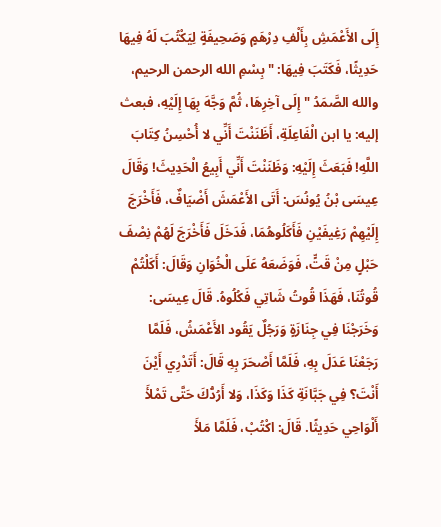إِلَى الأَعْمَشِ بِأَلْفِ دِرْهَمٍ وَصَحِيفَةٍ لِيَكْتُبَ لَهُ فِيهَا حَدِيثًا، فَكَتَبَ فِيهَا: " بِسْمِ الله الرحمن الرحيم، والله الصَّمَدُ " إِلَى آخِرِهَا، ثُمَّ وَجَّهَ بِهَا إِلَيْهِ، فبعث إليه: يا ابن الْفَاعِلَةِ، أَظَنَنْتَ أَنِّي لا أُحْسِنُ كِتَابَ اللَّهِ! فَبَعَثَ إِلَيْهِ: وَظَنَنْتَ أَنِّي أَبِيعُ الْحَدِيثَ! وَقَالَ عِيسَى بْنُ يُونُسَ: أَتَى الأَعْمَشَ أَضْيَافٌ، فَأَخْرَجَ إِلَيْهِمْ رَغِيفَيْنِ فَأَكَلُوهُمَا، فَدَخَلَ فَأَخْرَجَ لَهُمْ نِصْفَ حَبْلٍ مِنْ قَتٍّ، فَوَضَعَهُ عَلَى الْخُوَانِ وَقَالَ: أَكَلْتُمْ قُوتُنَا، فَهَذَا قُوتُ شَاتِي فَكُلُوهُ. قَالَ عِيسَى: وَخَرَجْنَا فِي جِنَازَةٍ وَرَجُلٌ يَقُود الأَعْمَشُ، فَلَمَّا رَجَعْنَا عَدَلَ بِهِ، فَلَمَّا أَصْحَرَ بِهِ قَالَ: أَتَدْرِي أَيْنَ أَنْتَ؟ فِي جَبَّانَةِ كَذَا وَكَذَا، وَلا أَرُدُّكَ حَتَّى تَمْلأَ أَلْوَاحِي حَدِيثًا. قَالَ: اكْتُبْ، فَلَمَّا مَلأَ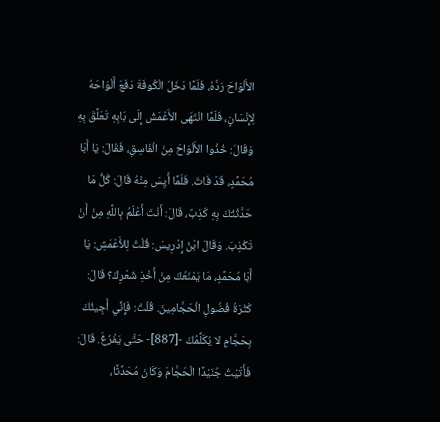الأَلْوَاحَ رَدَّهُ، فَلَمَّا دَخَلَ الْكُوفَةَ دَفَعَ أَلْوَاحَهُ لِإِنْسَانٍ، فَلَمَّا انْتَهَى الأَعْمَشُ إِلَى بَابِهِ تَعَلَّقَ بِهِ وَقَالَ: خُذُوا الأَلْوَاحَ مِنَ الْفَاسِقِ، فَقَالَ: يَا أَبَا مُحَمَّدٍ، قَدْ فَاتَ. فَلَمَّا أَيِسَ مِنْهُ قَالَ: كُلُّ مَا حَدَّثْتُكَ بِهِ كَذِبٌ، قَالَ: أَنْتَ أَعْلَمُ بِاللَّهِ مِنْ أَنْ تَكْذِبَ. وَقَالَ ابْنُ إِدْرِيسَ: قُلْتُ لِلأَعْمَشِ: يَا أَبَا مُحَمَّدٍ، مَا يَمْنَعُكَ مِنْ أَخْذِ شَعْرِكَ؟ قَالَ: كَثْرَةُ فُضُولِ الْحَجَّامِينَ. قُلْتُ: فَإِنِّي أَجِيئُكَ بِحَجَّامٍ لا يُكَلِّمُكَ -[887]- حَتَّى يَفْرُغَ. قَالَ: فَأَتَيْتُ جُنَيْدًا الْحَجَّامَ وَكَانَ مُحَدِّثًا،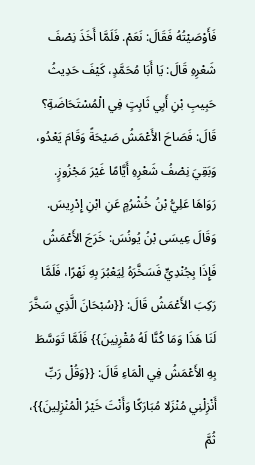فَأَوْصَيْتُهُ فَقَالَ: نَعَمْ. فَلَمَّا أَخَذَ نِصْفَ شَعْرِهِ قَالَ: يَا أَبَا مُحَمَّدٍ، كَيْفَ حَدِيثُ حَبِيبِ بْنِ أَبِي ثَابِتٍ فِي الْمُسْتَحَاضَةِ؟ قَالَ: فَصَاحَ الأَعْمَشُ صَيْحَةً وَقَامَ يَعْدُو، وَبَقِيَ نِصْفُ شَعْرِهِ أَيَّامًا غَيْرَ مَجْزُوزٍ. رَوَاهَا عَلِيُّ بْنُ خُشْرُمٍ عَنِ ابْنِ إِدْرِيسَ. وَقَالَ عِيسَى بْنُ يُونُسَ: خَرَجَ الأَعْمَشُ فَإِذَا بِجُنْدِيٍّ فَسَخَّرَهُ لِيَعْبُرَ بِهِ نَهْرًا، فَلَمَّا رَكِبَ الأَعْمَشُ قَالَ: {{سُبْحَانَ الَّذِي سَخَّرَ لَنَا هَذَا وَمَا كُنَّا لَهُ مُقْرِنِينَ}} فَلَمَّا تَوَسَّطَ بِهِ الأَعْمَشُ فِي الْمَاءِ قَالَ: {{وَقُلْ رَبِّ أَنْزِلْنِي مُنْزَلا مُبَارَكًا وَأَنْتَ خَيْرُ الْمُنْزِلِينَ}}، ثُمَّ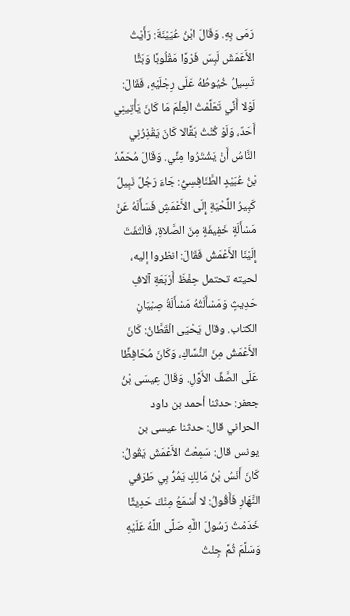رَمَى بِهِ. وَقَالَ ابْنُ عُيَيْنَةَ: رَأَيْتُ الأَعَمَشَ لَبِسَ فَرْوًا مَقْلُوبًا وَبَتًّا تَسِيلُ خُيُوطُهُ عَلَى رِجْلَيْهِ، فَقَالَ: لَوْلا أَنِّي تَعَلَّمْتُ الْعِلْمَ مَا كَانَ يَأْتِينِي أَحَدٌ، وَلَوْ كُنْتُ بَقَّالا كَانَ يَقْذِرُنِي النَّاسُ أَنْ يَشْتَرُوا مِنِّي. وَقَالَ مُحَمَّدُ بْنُ عُبَيْدٍ الطَّنَافِسِيُّ: جَاءَ رَجُلٌ نَبِيلٌ كَبِيرُ اللِّحْيَةِ إِلَى الأَعْمَشِ فَسَأَلَهُ عَنْ مَسْأَلَةٍ خَفِيفَةٍ مِنَ الصَّلاةِ، فَالْتَفَتَ إِلَيْنَا الأَعْمَشُ فَقَالَ: انظروا إليه، لحيته تحتمل حِفْظَ أَرْبَعَةِ آلافِ حَدِيثٍ وَمَسْأَلَتُهُ مَسْأَلَةُ صِبْيَانِ الكتاب. وقال يَحْيَى الْقَطَّانُ: كَانَ الأَعْمَشُ مِنَ النُّسَّاكِ، وَكَانَ مُحَافِظًا عَلَى الصَّفِّ الأَوَّلِ. وَقَالَ عِيسَى بْنُ جعفر: حدثنا أحمد بن داود الحراني قال: حدثنا عيسى بن يونس قال: سَمِعْتُ الأَعْمَشَ يَقُولُ: كَانَ أَنَسُ بْنُ مَالِكٍ يَمُرُّ بِي طَرَفي النَّهَارِ فَأَقُولُ: لا أَسْمَعُ مِنْكَ حَدِيثًا خَدَمْتُ رَسُولَ اللَّهِ صَلَّى اللَّهُ عَلَيْهِ وَسَلَّمَ ثُمَّ جِئْتُ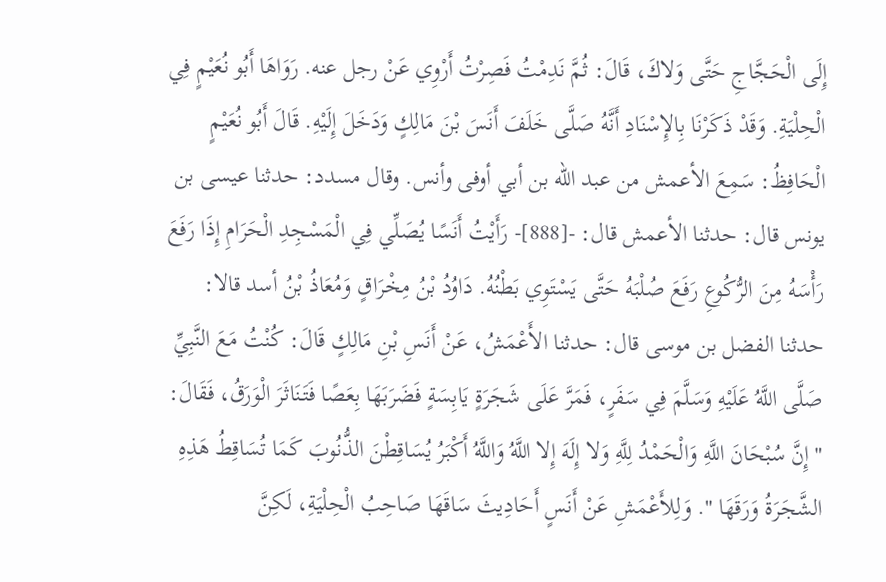إِلَى الْحَجَّاجِ حَتَّى وَلاكَ، قَالَ: ثُمَّ نَدِمْتُ فَصِرْتُ أَرْوِي عَنْ رجل عنه. رَوَاهَا أَبُو نُعَيْمٍ فِي الْحِلْيَةِ. وَقَدْ ذَكَرْنَا بِالإِسْنَادِ أَنَّهُ صَلَّى خَلَفَ أَنَسَ بْنَ مَالِكٍ وَدَخَلَ إِلَيْهِ. قَالَ أَبُو نُعَيْمٍ الْحَافِظُ: سَمِعَ الأعمش من عبد الله بن أبي أوفى وأنس. وقال مسدد: حدثنا عيسى بن يونس قال: حدثنا الأعمش قال: -[888]- رَأَيْتُ أَنَسًا يُصَلِّي فِي الْمَسْجِدِ الْحَرَامِ إِذَا رَفَعَ رَأْسَهُ مِنَ الرُّكُوعِ رَفَعَ صُلْبَهُ حَتَّى يَسْتَوِي بَطْنُهُ. دَاوُدُ بْنُ مِخْرَاقٍ وَمُعَاذُ بْنُ أسد قالا: حدثنا الفضل بن موسى قال: حدثنا الأَعْمَشُ، عَنْ أَنَسِ بْنِ مَالِكٍ قَالَ: كُنْتُ مَعَ النَّبِيِّ صَلَّى اللَّهُ عَلَيْهِ وَسَلَّمَ فِي سَفَرٍ، فَمَرَّ عَلَى شَجَرَةٍ يَابِسَةٍ فَضَرَبَهَا بِعَصًا فَتَنَاثَرَ الْوَرَقُ، فَقَالَ: " إِنَّ سُبْحَانَ اللَّهِ وَالْحَمْدُ لِلَّهِ وَلا إِلَهَ إِلا اللَّهُ وَاللَّهُ أَكْبَرُ يُسَاقِطْنَ الذُّنُوبَ كَمَا تُسَاقِطُ هَذِهِ الشَّجَرَةُ وَرَقَهَا ". وَلِلأَعْمَشِ عَنْ أَنَسٍ أَحَادِيثَ سَاقَهَا صَاحِبُ الْحِلْيَةِ، لَكِنَّ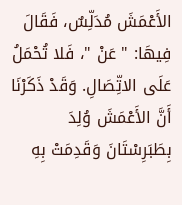الأَعْمَشَ مُدَلِّسٌ، فَقَالَ فِيهَا: " عَنْ "، فَلا تُحْمَلُ عَلَى الاتِّصَالِ. وَقَدْ ذَكَرْنَا أَنَّ الأَعْمَشَ وُلِدَ بِطَبَرِسْتَانَ وَقَدِمَتْ بِهِ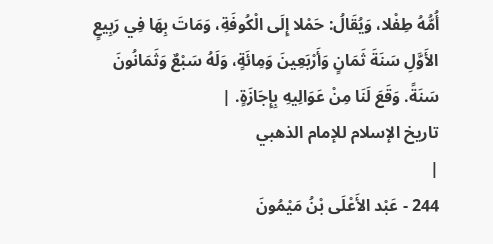أُمُّهُ طِفْلا، وَيُقَالُ: حَمْلا إِلَى الْكُوفَةِ، وَمَاتَ بِهَا فِي رَبِيعٍ الأَوَّلِ سَنَةَ ثَمَانٍ وَأَرْبَعِينَ وَمِائَةٍ، وَلَهُ سَبْعٌ وَثَمَانُونَ سَنَةً. وَقَعَ لَنَا مِنْ عَوَالِيهِ بِإِجَازَةٍ. |
تاريخ الإسلام للإمام الذهبي
|
244 - عَبْد الأَعْلَى بْنُ مَيْمُونَ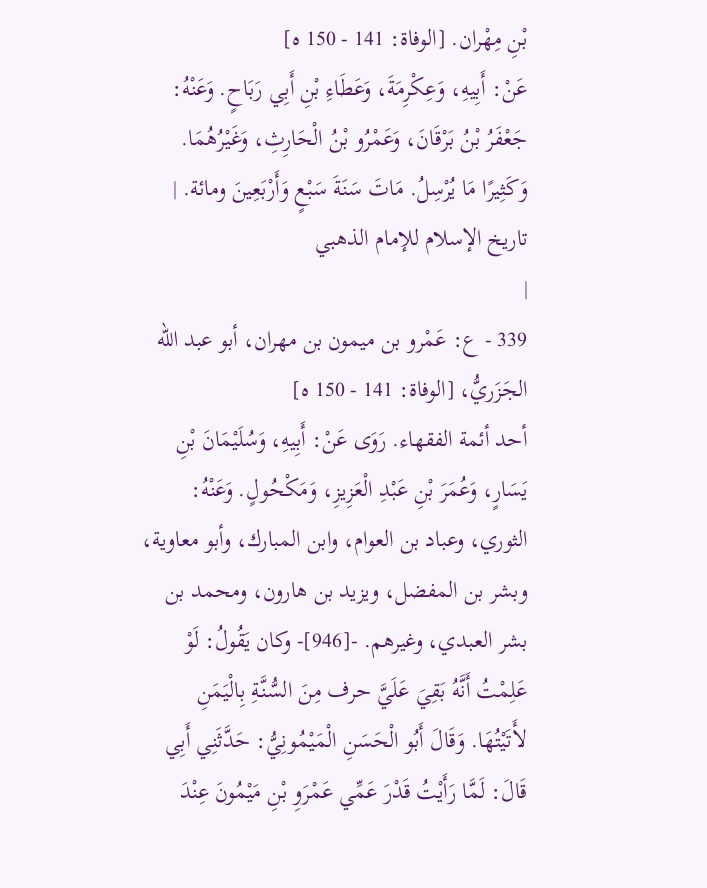بْنِ مِهْران. [الوفاة: 141 - 150 ه]
عَنْ: أَبِيهِ، وَعِكْرِمَةَ، وَعَطَاءِ بْنِ أَبِي رَبَاحٍ. وَعَنْهُ: جَعْفَرُ بْنُ بَرْقَانَ، وَعَمْرُو بْنُ الْحَارِثِ، وَغَيْرُهُمَا. وَكَثِيرًا مَا يُرْسِلُ. مَاتَ سَنَةَ سَبْعٍ وَأَرْبَعِينَ ومائة. |
تاريخ الإسلام للإمام الذهبي
|
339 - ع: عَمْرو بن ميمون بن مهران، أبو عبد الله الجَزَريُّ، [الوفاة: 141 - 150 ه]
أحد أئمة الفقهاء. رَوَى عَنْ: أَبِيهِ، وَسُلَيْمَانَ بْنِ يَسَارٍ، وَعُمَرَ بْنِ عَبْدِ الْعَزِيزِ، وَمَكْحُولٍ. وَعَنْهُ: الثوري، وعباد بن العوام، وابن المبارك، وأبو معاوية، وبشر بن المفضل، ويزيد بن هارون، ومحمد بن بشر العبدي، وغيرهم. -[946]- وكان يَقُولُ: لَوْ عَلِمْتُ أَنَّهُ بَقِيَ عَلَيَّ حرف مِنَ السُّنَّةِ بِالْيَمَنِ لأَتَيْتُهَا. وَقَالَ أَبُو الْحَسَنِ الْمَيْمُونِيُّ: حَدَّثَنِي أَبِي قَالَ: لَمَّا رَأَيْتُ قَدْرَ عَمِّي عَمْرَوِ بْنِ مَيْمُونَ عِنْدَ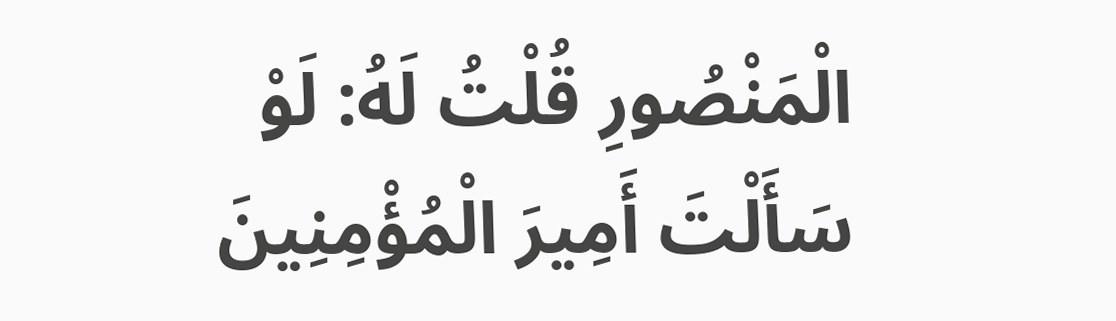الْمَنْصُورِ قُلْتُ لَهُ: لَوْ سَأَلْتَ أَمِيرَ الْمُؤْمِنِينَ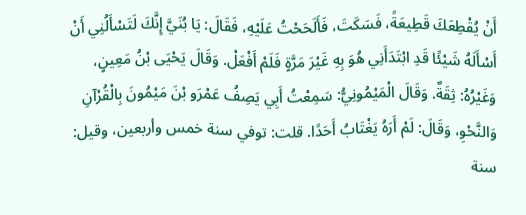أَنْ يُقْطِعَكَ قَطِيعَةً، فَسَكَتَ، فَأَلَحَحْتُ عَلَيْهِ، فَقَالَ: يَا بُنَيَّ إِنَّكَ لَتَسْأَلُنِي أَنْ أَسْأَلَهُ شَيْئًا قَدِ ابْتَدَأَنِي هُوَ بِهِ غَيْرَ مَرَّةٍ فَلَمْ أَفْعَلْ. وَقَالَ يَحْيَى بْنُ مَعِينٍ، وَغَيْرُهُ: ثِقَةٌ. وَقَالَ الْمَيْمُونِيُّ: سَمِعْتُ أَبِي يَصِفُ عَمْرَو بْنَ مَيْمُونَ بِالْقُرْآنِ وَالنَّحْوِ، وَقَالَ: لَمْ أَرَهُ يَغْتَابُ أَحَدًا. قلت: توفي سنة خمس وأربعين، وقيل: سنة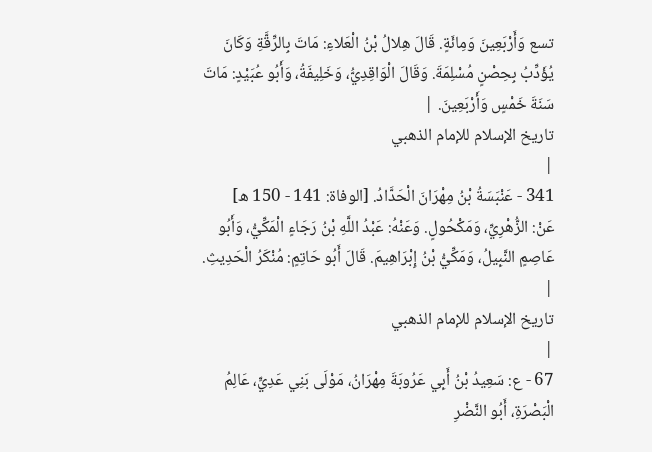تسع وَأَرْبَعِينَ وَمِائَةٍ. قَالَ هِلالُ بْنُ الْعَلاءِ: مَاتَ بِالرِّقَّةِ وَكَانَ يُؤَدِّبُ بِحِصْنٍ مُسْلِمَةَ. وَقَالَ الْوَاقِدِيُّ، وَخَلِيفَةُ، وَأَبُو عُبَيْدٍ: مَاتَ سَنَةَ خَمْسٍ وَأَرْبَعِينَ. |
تاريخ الإسلام للإمام الذهبي
|
341 - عَنْبَسَةُ بْنُ مِهْرَانَ الْحَدَّادُ. [الوفاة: 141 - 150 ه]
عَنْ: الزُّهْرِيِّ، وَمَكْحُولٍ. وَعَنْهُ: عَبْدُ اللَّهِ بْنُ رَجَاءٍ الْمَكِّيُّ، وَأَبُو عَاصِمٍ النَّبِيلُ، وَمَكِّيُّ بْنُ إِبْرَاهِيمَ. قَالَ أَبُو حَاتِمٍ: مُنْكَرُ الْحَدِيثِ. |
تاريخ الإسلام للإمام الذهبي
|
67 - ع: سَعِيدُ بْنُ أَبِي عَرُوبَةَ مِهْرَانُ، مَوْلَى بَنِي عَدِيٍّ، عَالِمُ الْبَصْرَةِ، أَبُو النَّضْرِ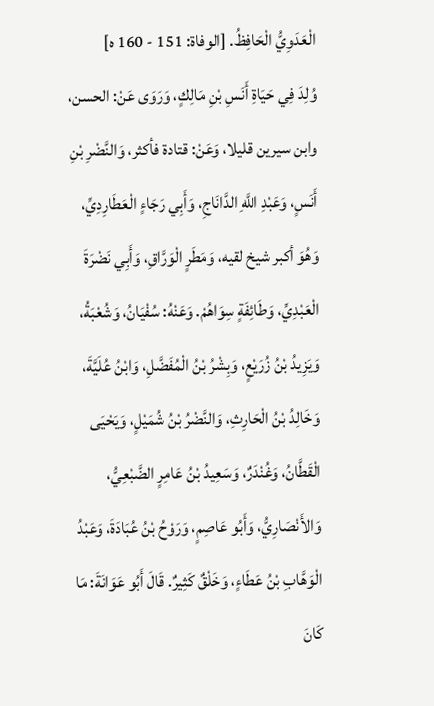الْعَدَوِيُّ الْحَافِظُ. [الوفاة: 151 - 160 ه]
وُلِدَ فِي حَيَاةِ أَنَسِ بْنِ مَالِكٍ، وَرَوَى عَنْ: الحسن، وابن سيرين قليلا، وَعَنْ: قتادة فأكثر، وَالنَّضْرِ بْنِ أَنَسٍ، وَعَبْدِ اللَّهِ الدَّانَاجِ، وَأَبِي رَجَاءٍ الْعَطَارِدِيِّ، وَهُوَ أكبر شيخ لقيه، وَمَطَرٍ الْوَرَّاقِ، وَأَبِي نَضْرَةَ الْعَبْدِيِّ، وَطَائِفَةٍ سِوَاهُمْ. وَعَنْهُ: سُفْيَانُ، وَشُعْبَةُ، وَيَزِيدُ بْنُ زُرَيْعٍ، وَبِشْرُ بْنُ الْمُفَضَّلِ، وَابْنُ عُلَيَّةَ، وَخَالِدُ بْنُ الْحَارِثِ، وَالنَّضْرُ بْنُ شُمَيْلٍ، وَيَحْيَى الْقَطَّانُ، وَغُنْدَرٌ، وَسَعِيدُ بْنُ عَامِرٍ الضَّبْعِيُّ، وَالأَنْصَارِيُّ، وَأَبُو عَاصِمٍ، وَرَوْحُ بْنُ عُبَادَةَ، وَعَبْدُ الْوَهَّابِ بْنُ عَطَاءٍ، وَخَلْقٌ كَثِيرٌ. قَالَ أَبُو عَوَانَةَ: مَا كَانَ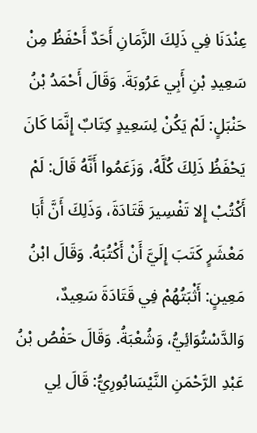عِنْدَنَا فِي ذَلِكَ الزَّمَانِ أَحَدٌ أَحْفَظُ مِنْ سَعِيدِ بْنِ أَبِي عَرُوبَةَ. وَقَالَ أَحْمَدُ بْنُ حَنْبَلٍ: لَمْ يَكُنْ لِسَعِيدٍ كِتَابٌ إِنَّمَا كَانَ يَحْفَظُ ذَلِكَ كُلَّهُ، وَزَعَمُوا أَنَّهُ قَالَ: لَمْ أَكْتُبْ إِلا تَفْسِيرَ قَتَادَةَ، وَذَلِكَ أَنَّ أَبَا مَعْشَرٍ كَتَبَ إِلَيَّ أَنْ أَكْتُبَهُ. وَقَالَ ابْنُ مَعِينٍ: أَثْبَتُهُمْ فِي قَتَادَةَ سَعِيدٌ، وَالدَّسْتُوَائِيُّ، وَشُعْبَةُ. وَقَالَ حَفْصُ بْنُ عَبْدِ الرَّحْمَنِ النَّيْسَابُورِيُّ: قَالَ لِي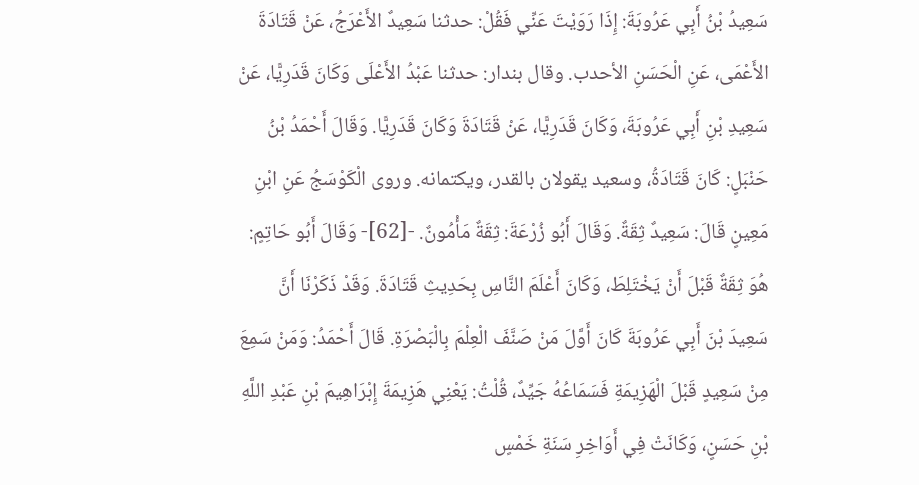سَعِيدُ بْنُ أَبِي عَرُوبَةَ: إِذَا رَوَيْتَ عَنِّي فَقُلْ: حدثنا سَعِيدٌ الأَعْرَجُ، عَنْ قَتَادَةَ الأَعْمَى، عَنِ الْحَسَنِ الأحدب. وقال بندار: حدثنا عَبْدُ الأَعْلَى وَكَانَ قَدَرِيًّا، عَنْ سَعِيدِ بْنِ أَبِي عَرُوبَةَ، وَكَانَ قَدَرِيًّا، عَنْ قَتَادَةَ وَكَانَ قَدَرِيًّا. وَقَالَ أَحْمَدُ بْنُ حَنْبَلٍ: كَانَ قَتَادَةُ، وسعيد يقولان بالقدر، ويكتمانه. وروى الْكَوْسَجُ عَنِ ابْنِ مَعِينٍ قَالَ: سَعِيدٌ ثِقَةٌ. وَقَالَ أَبُو زُرْعَةَ: ثِقَةٌ مَأْمُونٌ. -[62]- وَقَالَ أَبُو حَاتِمٍ: هُوَ ثِقَةٌ قَبْلَ أَنْ يَخْتَلِطَ، وَكَانَ أَعْلَمَ النَّاسِ بِحَدِيثِ قَتَادَةَ. وَقَدْ ذَكَرْنَا أَنَّ سَعِيدَ بْنَ أَبِي عَرُوبَةَ كَانَ أَوَّلَ مَنْ صَنَّفَ الْعِلْمَ بِالْبَصْرَةِ. قَالَ أَحْمَدُ: وَمَنْ سَمِعَ مِنْ سَعِيدٍ قَبْلَ الْهَزِيمَةِ فَسَمَاعُهُ جَيِّدٌ، قُلْتُ: يَعْنِي هَزِيمَةَ إِبْرَاهِيمَ بْنِ عَبْدِ اللَّهِ بْنِ حَسَنٍ، وَكَانَتْ فِي أَوَاخِرِ سَنَةِ خَمْسٍ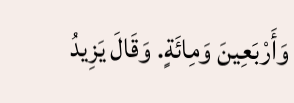وَأَرْبَعِينَ وَمِائَةٍ. وَقَالَ يَزِيدُ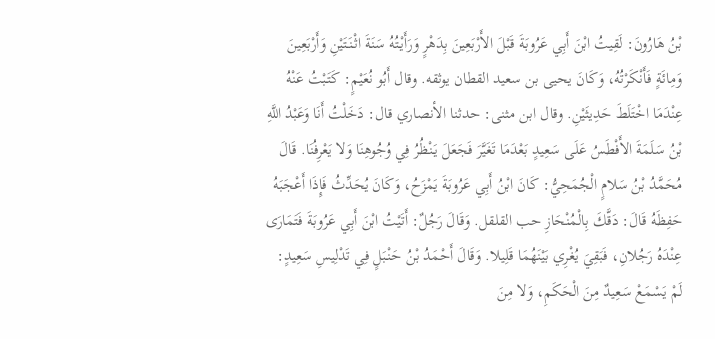بْنُ هَارُونَ: لَقِيتُ ابْنَ أَبِي عَرُوبَةَ قَبْلَ الأَرْبَعِينَ بِدَهْرٍ وَرَأَيْتُهُ سَنَةَ اثْنَتَيْنِ وَأَرْبَعِينَ وَمِائَةٍ فَأَنْكَرْتُهُ، وَكَانَ يحيى بن سعيد القطان يوثقه. وقال أَبُو نُعَيْمٍ: كَتَبْتُ عَنْهُ عِنْدَمَا اخْتَلَطَ حَدِيثَيْنِ. وقال ابن مثنى: حدثنا الأنصاري قال: دَخَلْتُ أَنَا وَعَبْدُ اللَّهِ بْنُ سَلَمَةَ الأَفْطَسُ عَلَى سَعِيدٍ بَعْدَمَا تَغَيَّرَ فَجَعَلَ يَنْظُرُ فِي وُجُوهِنَا وَلا يَعْرِفُنَا. قَالَ مُحَمَّدُ بْنُ سَلامٍ الْجُمَحِيُّ: كَانَ ابْنُ أَبِي عَرُوبَةَ يَمْزَحُ، وَكَانَ يُحَدِّثُ فَإِذَا أَعْجَبَهُ حَفِظَهُ قَالَ: دَقَّكَ بِالْمُنْحَازِ حب القلقل. وَقَالَ رَجُلٌ: أَتَيْتُ ابْنَ أَبِي عَرُوبَةَ فَتَمَارَى عِنْدَهُ رَجُلانِ، فَبَقِيَ يُغْرِي بَيْنَهُمَا قَلِيلا. وَقَالَ أَحْمَدُ بْنُ حَنْبَلٍ فِي تَدْلِيسِ سَعِيدٍ: لَمْ يَسْمَعْ سَعِيدٌ مِنَ الْحَكَمِ، وَلا مِنَ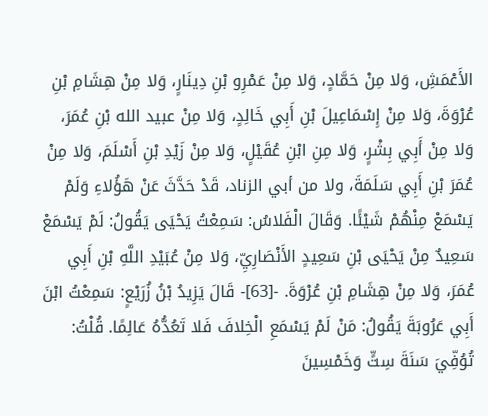الأَعْمَشِ، وَلا مِنْ حَمَّادٍ، وَلا مِنْ عَمْرِو بْنِ دِينَارٍ، وَلا مِنْ هِشَامِ بْنِ عُرْوَةَ، وَلا مِنْ إِسْمَاعِيلَ بْنِ أَبِي خَالِدٍ، وَلا مِنْ عبيد الله بْنِ عُمَرَ، وَلا مِنْ أَبِي بِشْرٍ، وَلا مِنِ ابْنِ عُقَيْلٍ، وَلا مِنْ زَيْدِ بْنِ أَسْلَمَ، وَلا مِنْ عُمَرَ بْنِ أَبِي سَلَمَةَ، ولا من أبي الزناد، قَدْ حَدَّثَ عَنْ هَؤُلاءِ وَلَمْ يَسْمَعْ مِنْهُمْ شَيْئًا. وَقَالَ الْفَلاسُ: سَمِعْتُ يَحْيَى يَقُولُ: لَمْ يَسْمَعْ سَعِيدٌ مِنْ يَحْيَى بْنِ سَعِيدٍ الأَنْصَارِيِّ، وَلا مِنْ عُبَيْدِ اللَّهِ بْنِ أَبِي عُمَرَ، وَلا مِنْ هِشَامِ بْنِ عُرْوَةَ. -[63]- قَالَ يَزِيدُ بْنُ زُرَيْعٍ: سَمِعْتُ ابْنَ أَبِي عَرُوبَةَ يَقُولُ: مَنْ لَمْ يَسْمَعِ الْخِلافَ فَلا تَعُدُّهُ عَالِمًا. قُلْتُ: تُوُفِّيَ سَنَةَ سِتٍّ وَخَمْسِينَ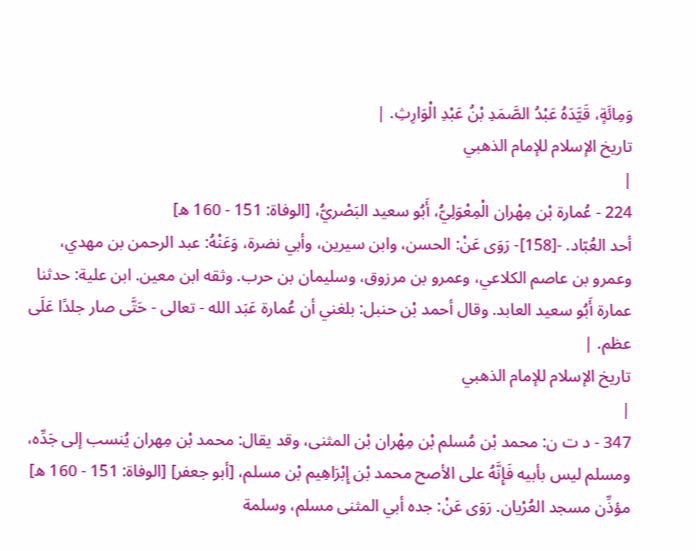وَمِائَةٍ، قَيَّدَهُ عَبْدُ الصَّمَدِ بْنُ عَبْدِ الْوَارِثِ. |
تاريخ الإسلام للإمام الذهبي
|
224 - عُمارة بْن مِهْران الْمِعْوَلِيُّ، أَبُو سعيد البَصْريُّ، [الوفاة: 151 - 160 ه]
أحد العُبّاد. -[158]- رَوَى عَنْ: الحسن، وابن سيرين، وأبي نضرة، وَعَنْهُ: عبد الرحمن بن مهدي، وعمرو بن عاصم الكلاعي، وعمرو بن مرزوق، وسليمان بن حرب. وثقه ابن معين. ابن علية: حدثنا عمارة أَبُو سعيد العابد. وقال أحمد بْن حنبل: بلغني أن عُمارة عَبَد الله - تعالى - حَتَّى صار جلدًا عَلَى عظم. |
تاريخ الإسلام للإمام الذهبي
|
347 - د ت ن: محمد بْن مُسلم بْن مِهْران بْن المثنى، وقد يقال: محمد بْن مِهران يُنسب إلى جَدِّه، ومسلم ليس بأبيه فَإِنَّهُ على الأصح محمد بْن إِبْرَاهِيم بْن مسلم، [أبو جعفر] [الوفاة: 151 - 160 ه]
مؤذِّن مسجد العُرْيان. رَوَى عَنْ: جده أبي المثنى مسلم، وسلمة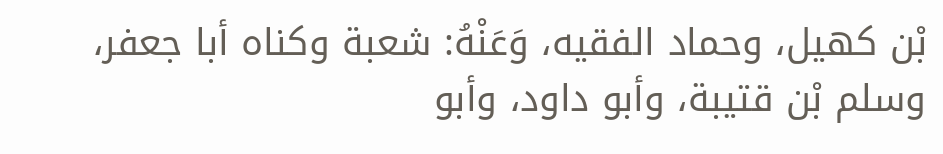بْن كهيل، وحماد الفقيه، وَعَنْهُ: شعبة وكناه أبا جعفر، وسلم بْن قتيبة، وأبو داود، وأبو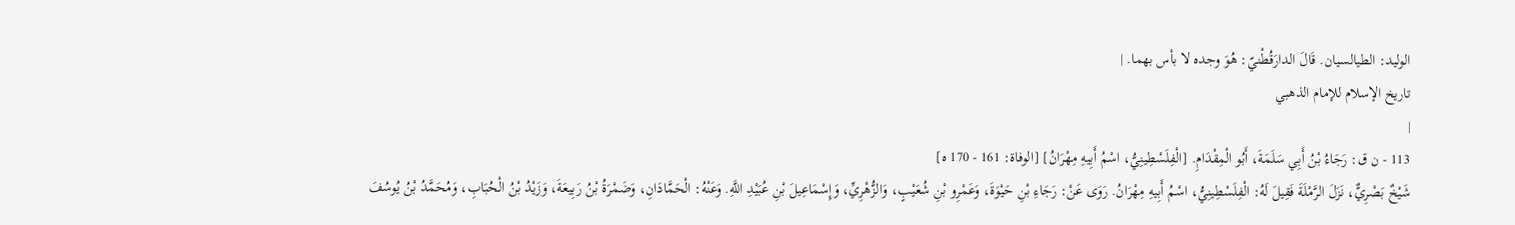الوليد: الطيالسيان. قَالَ الدارَقُطْنيّ: هُوَ وجده لا بأس بهما. |
تاريخ الإسلام للإمام الذهبي
|
113 - ن ق: رَجَاءُ بْنُ أَبِي سَلَمَةَ، أَبُو الْمِقْدَامِ. [الْفِلَسْطِينِيُّ، اسْمُ أَبِيهِ مِهْرَانُ] [الوفاة: 161 - 170 ه]
شَيْخٌ بَصْرِيٌّ، نَزَلَ الرَّمْلَةَ فَقِيلَ لَهُ: الْفِلَسْطِينِيُّ، اسْمُ أَبِيهِ مِهْرَانُ. رَوَى عَنْ: رَجَاءِ بْنِ حَيْوَةَ، وَعَمْرِو بْنِ شُعَيْبٍ، وَالزُّهْرِيِّ، وَإِسْمَاعِيلَ بْنِ عُبَيْدِ اللَّهِ. وَعَنْهُ: الْحَمَّادَانِ، وَضَمْرَةُ بْنُ رَبِيعَةَ، وَزَيْدُ بْنُ الْحُبَابِ، وَمُحَمَّدُ بْنُ يُوسُفَ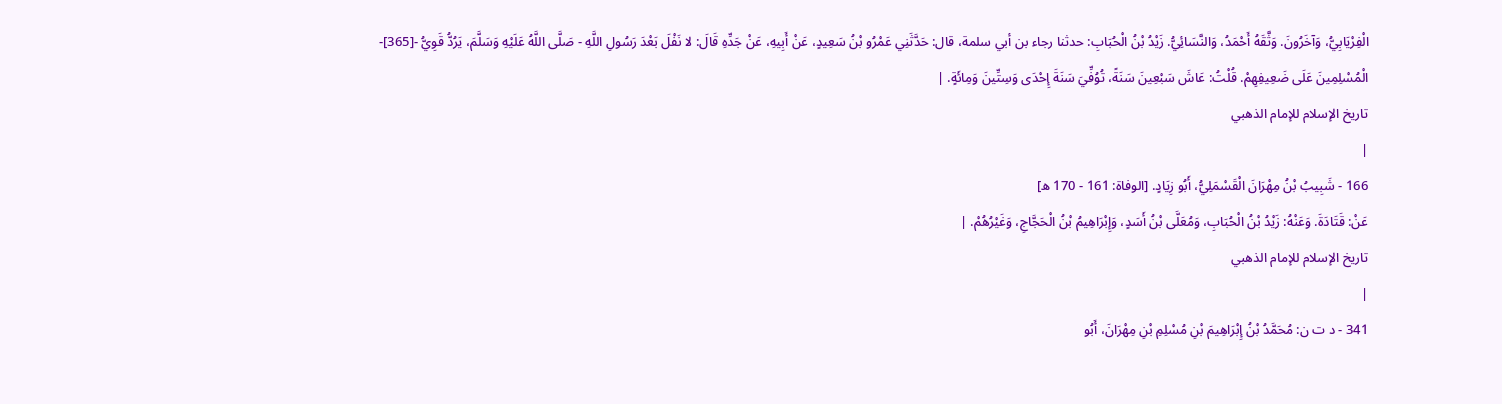الْفِرْيَابِيُّ، وَآخَرُونَ. وَثَّقَهُ أَحْمَدُ، وَالنَّسَائِيُّ. زَيْدُ بْنُ الْحُبَابِ: حدثنا رجاء بن أبي سلمة، قال: حَدَّثَنِي عَمْرُو بْنُ سَعِيدٍ، عَنْ أَبِيهِ، عَنْ جَدِّهِ قَالَ: لا نَفْلَ بَعْدَ رَسُولِ اللَّهِ - صَلَّى اللَّهُ عَلَيْهِ وَسَلَّمَ، يَرُدُّ قَوِيُّ -[365]- الْمُسْلِمِينَ عَلَى ضَعِيفِهِمْ. قُلْتُ: عَاشَ سَبْعِينَ سَنَةً، تُوُفِّيَ سَنَةَ إِحْدَى وَسِتِّينَ وَمِائَةٍ. |
تاريخ الإسلام للإمام الذهبي
|
166 - شَبِيبُ بْنُ مِهْرَانَ الْقَسْمَلِيُّ، أَبُو زِيَادٍ. [الوفاة: 161 - 170 ه]
عَنْ: قَتَادَةَ. وَعَنْهُ: زَيْدُ بْنُ الْحُبَابِ، وَمُعَلَّى بْنُ أَسَدٍ، وَإِبْرَاهِيمُ بْنُ الْحَجَّاجِ، وَغَيْرُهُمْ. |
تاريخ الإسلام للإمام الذهبي
|
341 - د ت ن: مُحَمَّدُ بْنُ إِبْرَاهِيمَ بْنِ مُسْلِمِ بْنِ مِهْرَانَ، أَبُو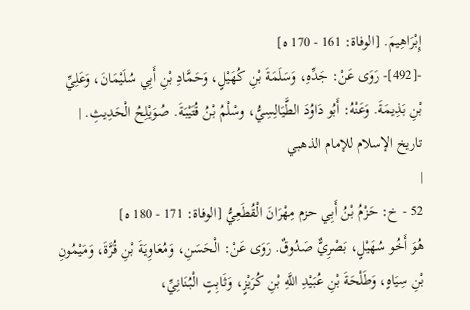إِبْرَاهِيمَ. [الوفاة: 161 - 170 ه]
-[492]- رَوَى عَنْ: جَدِّهِ، وَسَلَمَةَ بْنِ كُهَيْلٍ، وَحَمَّادِ بْنِ أَبِي سُلَيْمَانَ، وَعَلِيِّ بْنِ بَذِيمَةَ. وَعَنْهُ: أَبُو دَاوُدَ الطَّيَالِسِيُّ، وسْلْمُ بْنُ قُتَيْبَةَ. صُوَيْلِحُ الْحَدِيثِ. |
تاريخ الإسلام للإمام الذهبي
|
52 - خ: حَزْمُ بْنُ أَبِي حزم مِهْرَانَ الْقُطَعِيُّ [الوفاة: 171 - 180 ه]
هُوَ أَخُو سُهَيْلٍ، بَصْرِيٌّ صَدُوقٌ. رَوَى عَنْ: الْحَسَنِ، وَمُعَاوِيَةَ بْنِ قُرَّةَ، وَمَيْمُونِ بْنِ سِيَاهٍ، وَطَلْحَةَ بْنِ عُبَيْدِ اللَّهِ بْنِ كُرَيْزٍ، وَثَابِتٍ الْبُنَانِيِّ،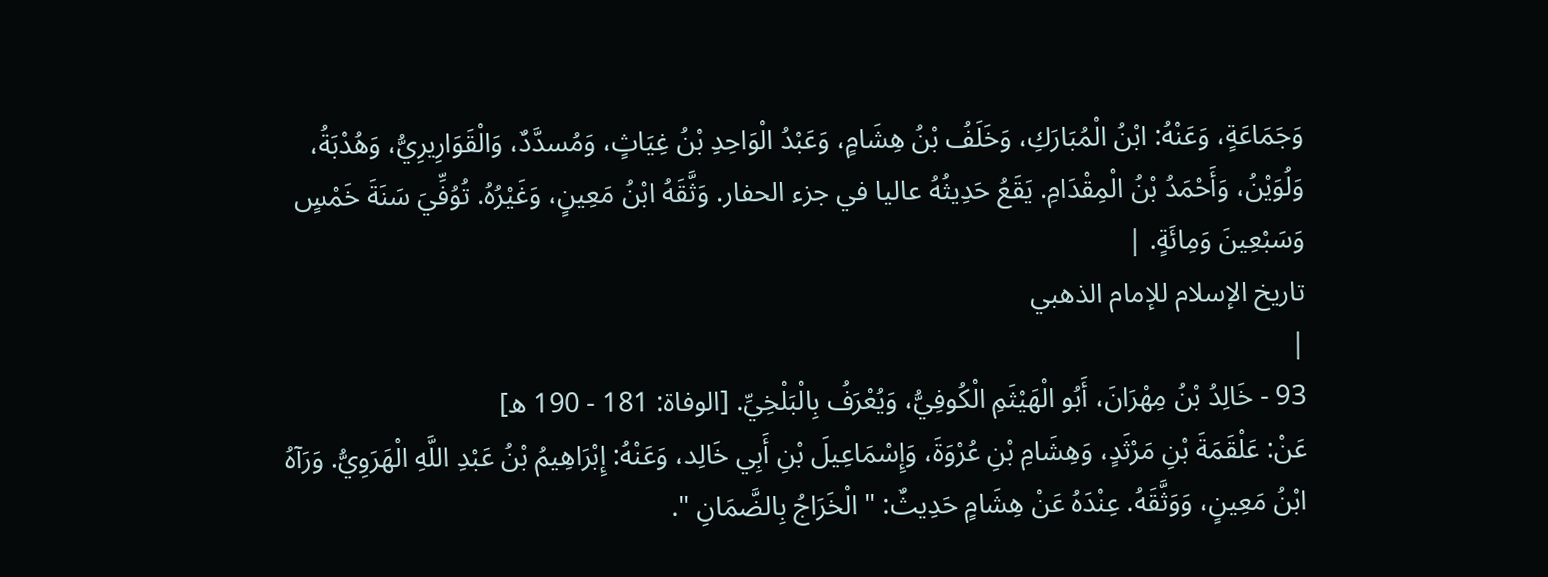وَجَمَاعَةٍ، وَعَنْهُ: ابْنُ الْمُبَارَكِ، وَخَلَفُ بْنُ هِشَامٍ، وَعَبْدُ الْوَاحِدِ بْنُ غِيَاثٍ، وَمُسدَّدٌ، وَالْقَوَارِيرِيُّ، وَهُدْبَةُ، وَلُوَيْنُ، وَأَحْمَدُ بْنُ الْمِقْدَامِ. يَقَعُ حَدِيثُهُ عاليا في جزء الحفار. وَثَّقَهُ ابْنُ مَعِينٍ، وَغَيْرُهُ. تُوُفِّيَ سَنَةَ خَمْسٍ وَسَبْعِينَ وَمِائَةٍ. |
تاريخ الإسلام للإمام الذهبي
|
93 - خَالِدُ بْنُ مِهْرَانَ، أَبُو الْهَيْثَمِ الْكُوفِيُّ، وَيُعْرَفُ بِالْبَلْخِيِّ. [الوفاة: 181 - 190 ه]
عَنْ: عَلْقَمَةَ بْنِ مَرْثَدٍ، وَهِشَامِ بْنِ عُرْوَةَ، وَإِسْمَاعِيلَ بْنِ أَبِي خَالِد، وَعَنْهُ: إِبْرَاهِيمُ بْنُ عَبْدِ اللَّهِ الْهَرَوِيُّ. وَرَآهُ ابْنُ مَعِينٍ، وَوَثَّقَهُ. عِنْدَهُ عَنْ هِشَامٍ حَدِيثٌ: " الْخَرَاجُ بِالضَّمَانِ ".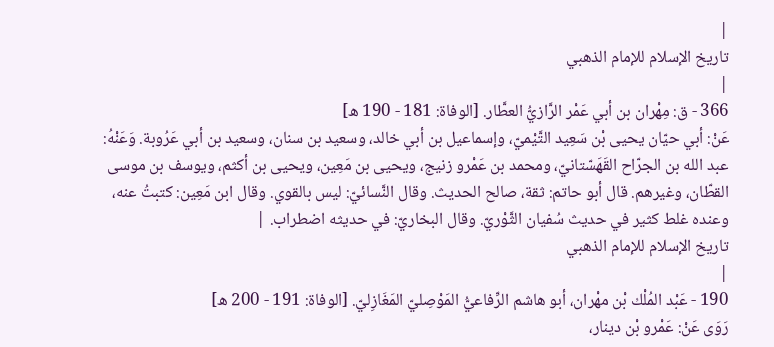|
تاريخ الإسلام للإمام الذهبي
|
366 - ق: مِهْران بن أبي عَمْر الرَّازيُّ العطَّار. [الوفاة: 181 - 190 ه]
عَنْ: أبي حيّان يحيى بْن سَعِيد التَّيْميّ، وإسماعيل بن أبي خالد، وسعيد بن سنان، وسعيد بن أبي عَرُوبة. وَعَنْهُ: عبد الله بن الجرّاح القَهَسّتانيّ، ومحمد بن عَمْرو زنيج، ويحيى بن مَعِين، ويحيى بن أكثم، ويوسف بن موسى القطّان، وغيرهم. قال أبو حاتم: ثقة، صالح الحديث. وقال النَّسائيّ: ليس بالقوي. وقال ابن مَعِين: كتبتُ عنه، وعنده غلط كثير في حديث سُفيان الثَّوْريّ. وقال البخاريّ: في حديثه اضطراب. |
تاريخ الإسلام للإمام الذهبي
|
190 - عَبْد المُلْك بْن مهْران، أبو هاشم الرِّفاعيُّ المَوْصِليّ المَغَازِليّ. [الوفاة: 191 - 200 ه]
رَوَى عَنْ: عَمْرو بْن دينار،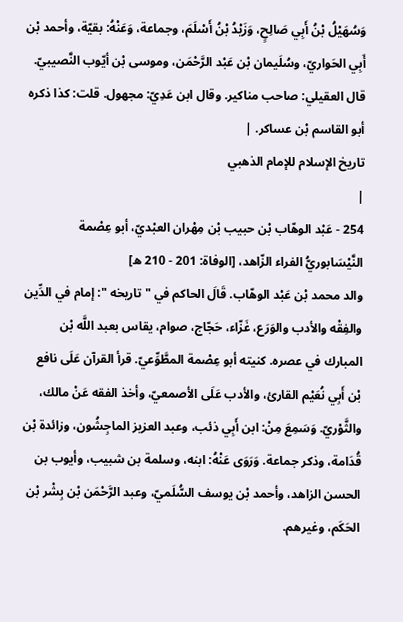وَسُهَيْلُ بْنُ أَبِي صَالِحٍ، وَزَيْدُ بْنُ أَسْلَمَ، وجماعة، وَعَنْهُ: بقيّة، وأحمد بْن أَبِي الحَواريّ، وسُلَيمان بْن عَبْد الرَّحْمَن، وموسى بْن أيّوب النَّصيبيّ. قال العقيلي: صاحب مناكير. وقال ابن عَدِيّ: مجهول. قلت: كذا ذكره أبو القاسم بْن عساكر. |
تاريخ الإسلام للإمام الذهبي
|
254 - عَبْد الوهّاب بْن حبيب بْن مِهْران العبْديّ، أبو عِصْمة النَّيْسَابوريُّ الفراء الزّاهد، [الوفاة: 201 - 210 ه]
والد محمد بْن عَبْد الوهّاب. قَالَ الحاكم في " تاريخه ": إمام في الدِّين والفِقْه والأدب والوَرَع، غَزّاء، حَجّاج، صوام، يقاس بعبد اللَّه بْن المبارك في عصره. كنيته أبو عِصْمة المطَّوِّعيّ. قرأ القرآن عَلَى نافع بْن أَبِي نُعَيْم القارئ، والأدب عَلَى الأصمعيّ، وأخذ الفقه عَنْ مالك، والثَّوْريّ. وَسَمِعَ مِنْ: ابن أَبِي ذئب، وعبد العزيز الماجِشُون، وزائدة بْن قُدَامة، وذكر جماعة. وَرَوَى عَنْهُ: ابنه، وسلمة بن شبيب، وأيوب بن الحسن الزاهد، وأحمد بْن يوسف السُّلَميّ، وعبد الرَّحْمَن بْن بِشْر بْن الحَكَم، وغيرهم.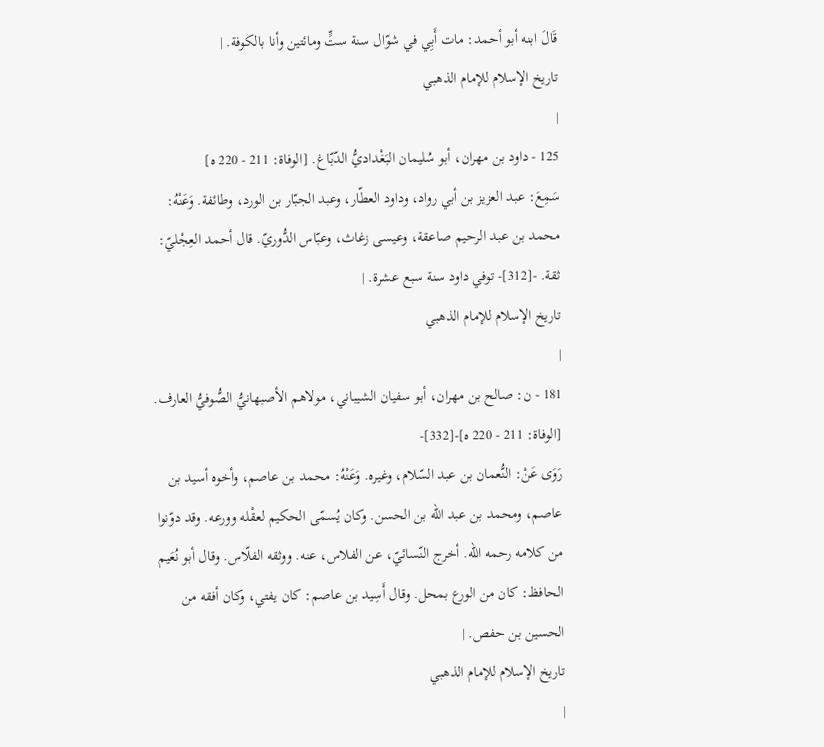قَالَ ابنه أبو أحمد: مات أَبِي في شوّال سنة ستٍّ ومائتين وأنا بالكوفة. |
تاريخ الإسلام للإمام الذهبي
|
125 - داود بن مهران، أبو سُليمان البَغْداديُّ الدّبّاغ. [الوفاة: 211 - 220 ه]
سَمِعَ: عبد العزيز بن أبي رواد، وداود العطّار، وعبد الجبّار بن الورد، وطائفة. وَعَنْهُ: محمد بن عبد الرحيم صاعقة، وعيسى زغاث، وعبّاس الدُّوريّ. قال أحمد العِجْليّ: ثقة. -[312]- توفي داود سنة سبع عشرة. |
تاريخ الإسلام للإمام الذهبي
|
181 - ن: صالح بن مهران، أبو سفيان الشيباني، مولاهم الأصبهانيُّ الصُّوفيُّ العارف. [الوفاة: 211 - 220 ه]-[332]-
رَوَى عَنْ: النُّعمان بن عبد السّلام، وغيره. وَعَنْهُ: محمد بن عاصم، وأخوه أسيد بن عاصم، ومحمد بن عبد الله بن الحسن. وكان يُسمّى الحكيم لعقْله وورعه. وقد دوّنوا من كلامه رحمه الله. أخرج النّسائيّ، عن الفلاس، عنه. ووثقه الفلّاس. وقال أبو نُعَيم الحافظ: كان من الورع بمحل. وقال أَسِيد بن عاصم: كان يفتي، وكان أفقه من الحسين بن حفص. |
تاريخ الإسلام للإمام الذهبي
|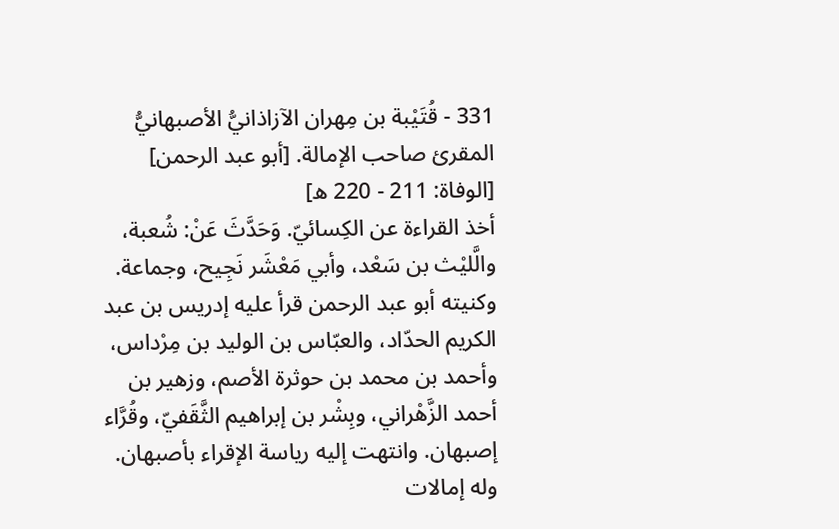331 - قُتَيْبة بن مِهران الآزاذانيُّ الأصبهانيُّ المقرئ صاحب الإمالة. [أبو عبد الرحمن] [الوفاة: 211 - 220 ه]
أخذ القراءة عن الكِسائيّ. وَحَدَّثَ عَنْ: شُعبة، والَّليْث بن سَعْد، وأبي مَعْشَر نَجِيح، وجماعة. وكنيته أبو عبد الرحمن قرأ عليه إدريس بن عبد الكريم الحدّاد، والعبّاس بن الوليد بن مِرْداس، وأحمد بن محمد بن حوثرة الأصم، وزهير بن أحمد الزَّهْراني، وبِشْر بن إبراهيم الثَّقَفيّ، وقُرَّاء إصبهان. وانتهت إليه رياسة الإقراء بأصبهان. وله إمالات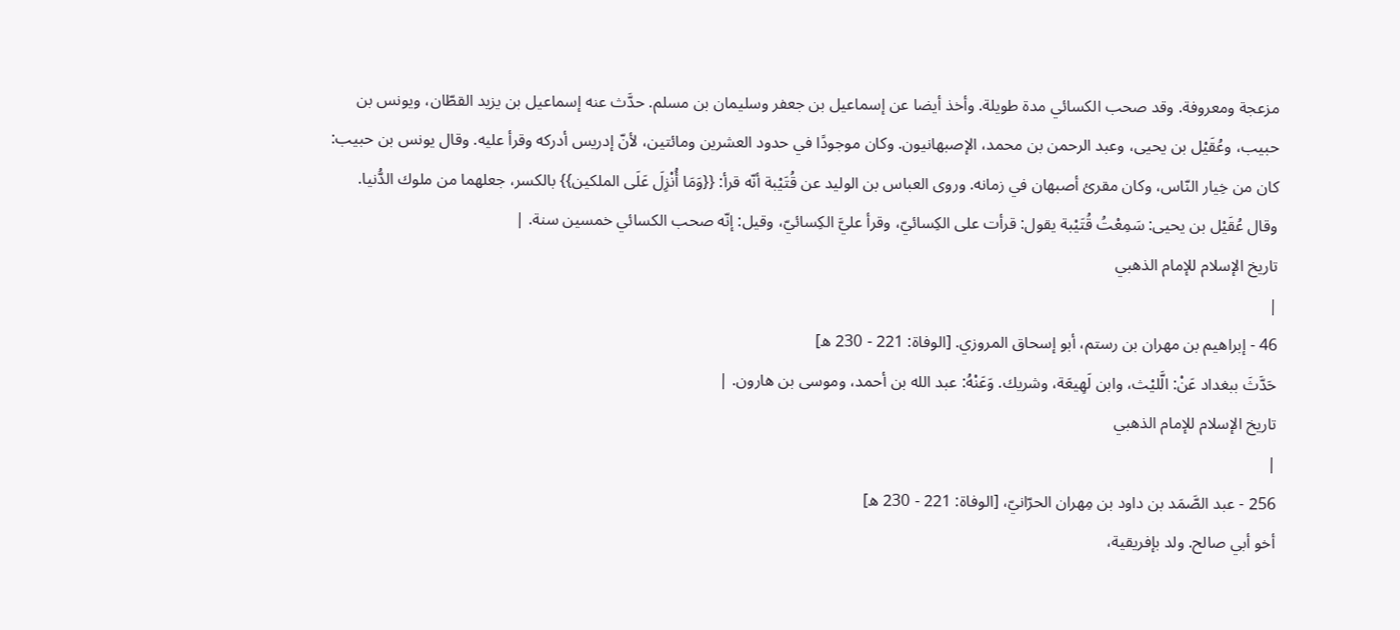مزعجة ومعروفة. وقد صحب الكسائي مدة طويلة. وأخذ أيضا عن إسماعيل بن جعفر وسليمان بن مسلم. حدَّث عنه إسماعيل بن يزيد القطّان، ويونس بن حبيب، وعُقَيْل بن يحيى، وعبد الرحمن بن محمد، الإصبهانيون. وكان موجودًا في حدود العشرين ومائتين، لأنّ إدريس أدركه وقرأ عليه. وقال يونس بن حبيب: كان من خِيار النّاس، وكان مقرئ أصبهان في زمانه. وروى العباس بن الوليد عن قُتَيْبة أنّه قرأ: {{وَمَا أُنْزِلَ عَلَى الملكين}} بالكسر، جعلهما من ملوك الدُّنيا. وقال عُقَيْل بن يحيى: سَمِعْتُ قُتَيْبة يقول: قرأت على الكِسائيّ، وقرأ عليَّ الكِسائيّ، وقيل: إنّه صحب الكسائي خمسين سنة. |
تاريخ الإسلام للإمام الذهبي
|
46 - إبراهيم بن مهران بن رستم، أبو إسحاق المروزي. [الوفاة: 221 - 230 ه]
حَدَّثَ ببغداد عَنْ: الَّليْث، وابن لَهِيعَة، وشريك. وَعَنْهُ: عبد الله بن أحمد، وموسى بن هارون. |
تاريخ الإسلام للإمام الذهبي
|
256 - عبد الصَّمَد بن داود بن مِهران الحرّانيّ، [الوفاة: 221 - 230 ه]
أخو أبي صالح. ولد بإفريقية،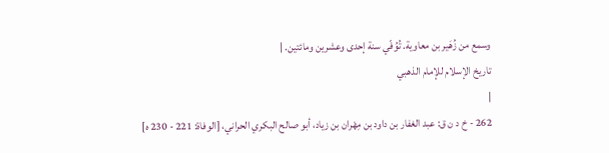وسمع من زُهَير بن معاوية. تُوُفّي سنة إحدى وعشرين ومائتين. |
تاريخ الإسلام للإمام الذهبي
|
262 - خ د ن ق: عبد الغفار بن داود بن مِهْران بن زياد، أبو صالح البكري الحراني، [الوفاة: 221 - 230 ه]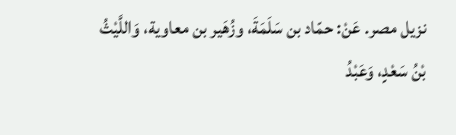نزيل مصر. عَنْ: حمّاد بن سَلَمَةَ، وزُهَير بن معاوية، وَاللَّيْثُ بْنُ سَعْدٍ، وَعَبْدُ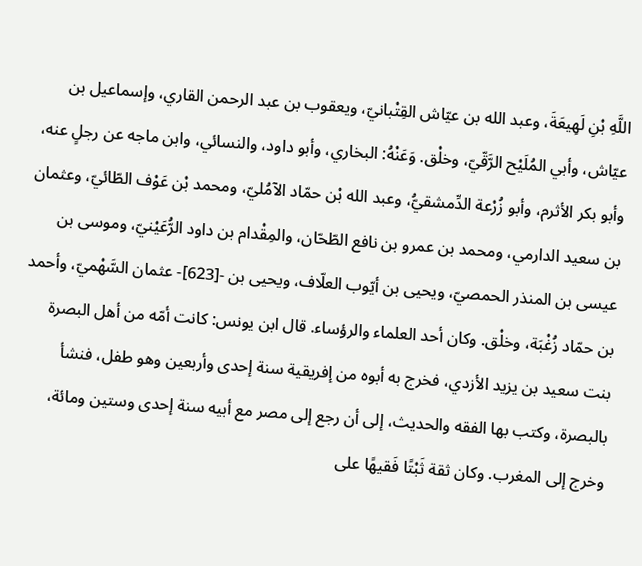اللَّهِ بْنِ لَهِيعَةَ، وعبد الله بن عيّاش القِتْبانيّ، ويعقوب بن عبد الرحمن القاري، وإسماعيل بن عيّاش، وأبي المُلَيْح الرَّقّيّ، وخلْق. وَعَنْهُ: البخاري، وأبو داود، والنسائي، وابن ماجه عن رجلٍ عنه، وأبو بكر الأثرم، وأبو زُرْعة الدِّمشقيُّ، وعبد الله بْن حمّاد الآمُليّ، ومحمد بْن عَوْف الطّائيّ، وعثمان بن سعيد الدارمي، ومحمد بن عمرو بن نافع الطّحّان، والمِقْدام بن داود الرُّعَيْنيّ، وموسى بن عيسى بن المنذر الحمصيّ، ويحيى بن أيّوب العلّاف، ويحيى بن -[623]- عثمان السَّهْميّ، وأحمد بن حمّاد زُغْبَة، وخلْق. وكان أحد العلماء والرؤساء. قال ابن يونس: كانت أمّه من أهل البصرة بنت سعيد بن يزيد الأزدي، فخرج به أبوه من إفريقية سنة إحدى وأربعين وهو طفل، فنشأ بالبصرة، وكتب بها الفقه والحديث، إلى أن رجع إلى مصر مع أبيه سنة إحدى وستين ومائة، وخرج إلى المغرب. وكان ثقة ثَبْتًا فَقيهًا على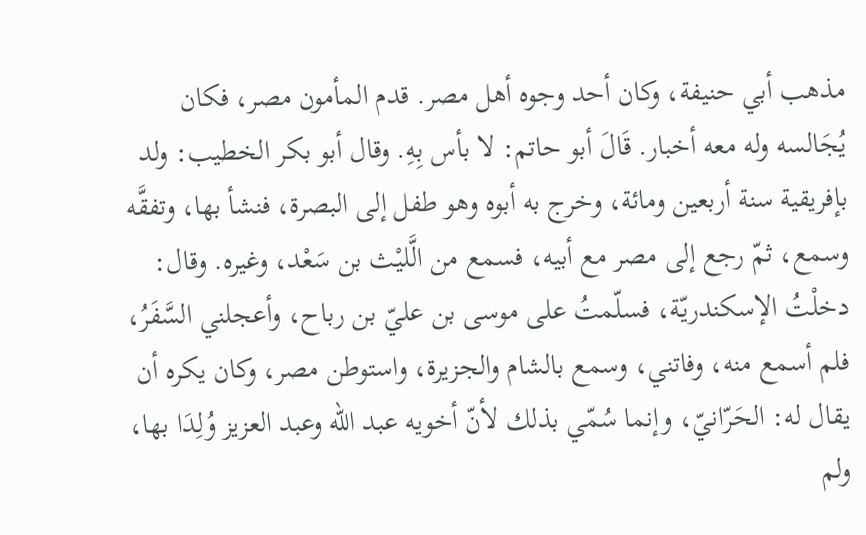مذهب أبي حنيفة، وكان أحد وجوه أهل مصر. قدم المأمون مصر، فكان يُجَالسه وله معه أخبار. قَالَ أبو حاتم: لا بأس بِهِ. وقال أبو بكر الخطيب: ولد بإفريقية سنة أربعين ومائة، وخرج به أبوه وهو طفل إلى البصرة، فنشأ بها، وتفقَّه وسمع، ثمّ رجع إلى مصر مع أبيه، فسمع من الَّليْث بن سَعْد، وغيره. وقال: دخلْتُ الإسكندريّة، فسلّمتُ على موسى بن عليّ بن رباح، وأعجلني السَّفَرُ، فلم أسمع منه، وفاتني، وسمع بالشام والجزيرة، واستوطن مصر، وكان يكره أن يقال له: الحَرّانيّ، وإنما سُمّي بذلك لأنّ أخويه عبد الله وعبد العزيز وُلِدَا بها، ولم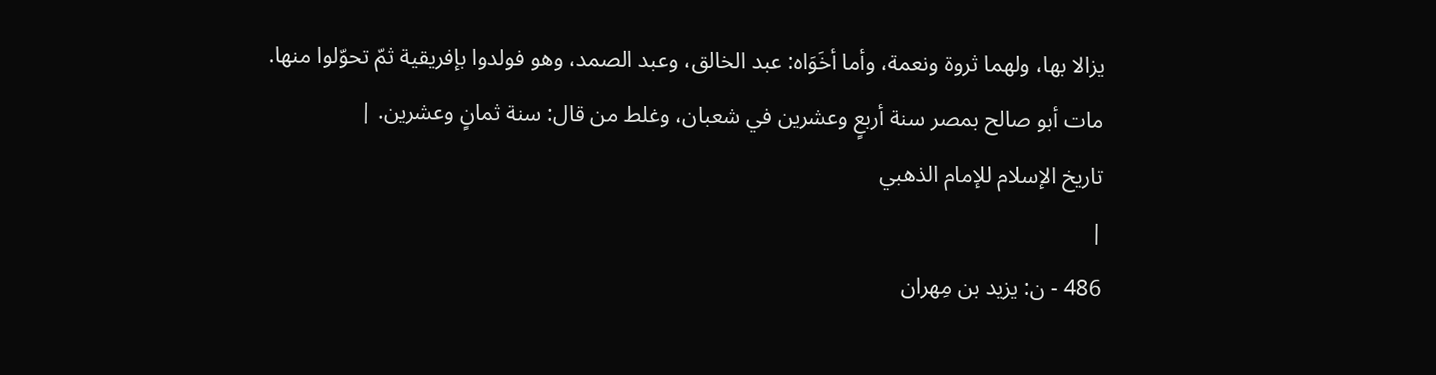يزالا بها، ولهما ثروة ونعمة، وأما أخَوَاه: عبد الخالق، وعبد الصمد، وهو فولدوا بإفريقية ثمّ تحوّلوا منها. مات أبو صالح بمصر سنة أربعٍ وعشرين في شعبان، وغلط من قال: سنة ثمانٍ وعشرين. |
تاريخ الإسلام للإمام الذهبي
|
486 - ن: يزيد بن مِهران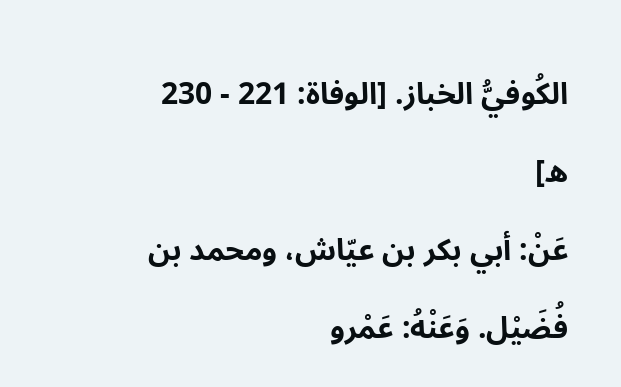الكُوفيُّ الخباز. [الوفاة: 221 - 230 ه]
عَنْ: أبي بكر بن عيّاش، ومحمد بن فُضَيْل. وَعَنْهُ: عَمْرو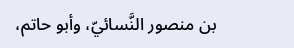بن منصور النَّسائيّ، وأبو حاتم،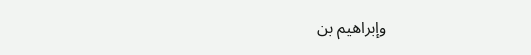وإبراهيم بن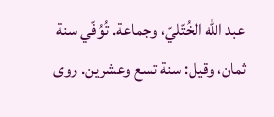عبد الله الخُتّليّ، وجماعة. تُوُفّي سنة ثمان، وقيل: سنة تسع وعشرين. روى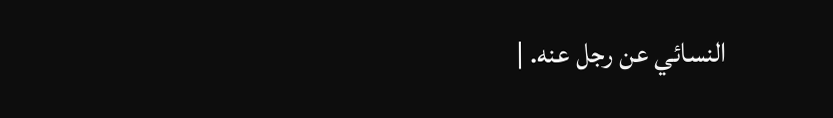النسائي عن رجل عنه. |